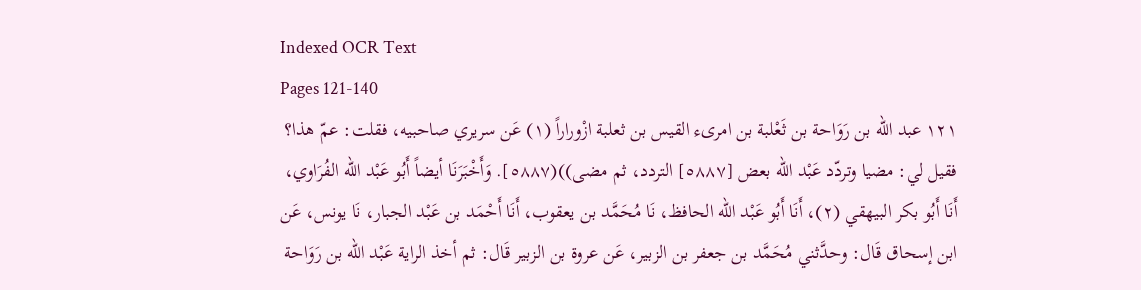Indexed OCR Text
Pages 121-140
١٢١ عبد اللّه بن رَوَاحة بن ثَعْلبة بن امرىء القيس بن ثعلبة ازْوراراً (١) عَن سريري صاحبيه، فقلت: عمّ هذا؟ فقيل لي: مضيا وتردّد عَبْد اللّه بعض [٥٨٨٧] التردد، ثم مضى))(٥٨٨٧]. وَأَخْبَرَنَا أيضاً أَبُو عَبْد اللّه الفُرَاوي، أَنَا أَبُو بكر البيهقي (٢)، أَنَا أَبُو عَبْد اللّه الحافظ، نَا مُحَمَّد بن يعقوب، أَنَا أَحْمَد بن عَبْد الجبار، نَا يونس، عَن ابن إسحاق قَال: وحدَّثني مُحَمَّد بن جعفر بن الزبير، عَن عروة بن الزبير قَال: ثم أخذ الراية عَبْد اللّه بن رَوَاحة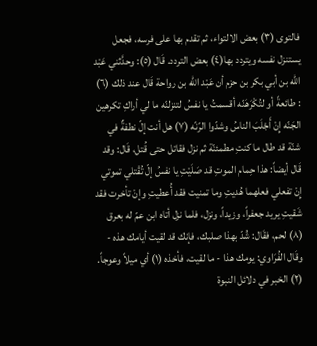فالتوى (٣) بعض الالتواء، ثم تقدم بها على فرسه، فجعل يستنزل نفسه ويتردد بها(٤) بعض التردد. قَال (٥): وحدَّثني عَبْد اللّه بن أبي بكر بن حزم أن عَبْد اللّه بن رواحة قَال عند ذلك (٦) : طائعةً أو لتُكْرَهَنّه أقسمتُ يا نفسُ لتنزلنّه ما لي أراكِ تكرهين الجَنّه إِنْ أَجْلَبَ الناسُ وشدّوا الرّنّه (٧) هل أنت إلّ نطفةٌ في شنّة قد طال ما كنتِ مطمئنّة ثم نزل فقاتل حتى قُتل، قَال: وقد قَال أيضاً: هذا حِمام الموتِ قد صَلَيْتِ يا نفسُ إلّ تُقْتلي تموتي إِنْ تفعلي فعلهما هُديتِ وما تمنيت فقد أُعطيتِ وإنْ تأخرت فقد شَقيتِ يريد جعفراً، وزيداً، ونزل، فلما نزل أتاه ابن عمّ له بعرق (٨) لحم، فقَال: شُدّ بهذا صلبك، فإنك قد لقيت أيامك هذه - وقَال الفُرَاوي: يومك هذا - ما لقيت، فأخذه (١) أي ميلاً وعوجاً. (٢) الخبر في دلائل النبوة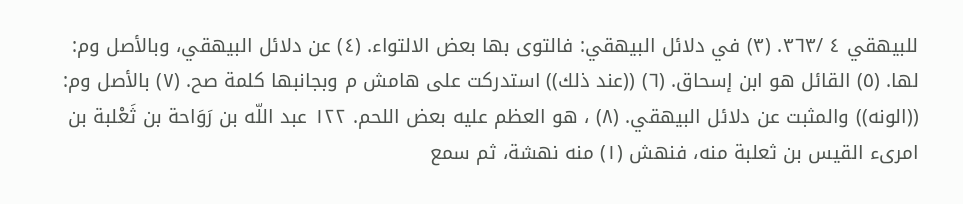للبيهقي ٤ /٣٦٣. (٣) في دلائل البيهقي: فالتوى بها بعض الالتواء. (٤) عن دلائل البيهقي، وبالأصل وم: لها. (٥) القائل هو ابن إسحاق. (٦) ((عند ذلك)) استدركت على هامش م وبجانبها كلمة صح. (٧) بالأصل وم: ((الونه)) والمثبت عن دلائل البيهقي. (٨) ، هو العظم عليه بعض اللحم. ١٢٢ عبد اللّه بن رَوَاحة بن ثَعْلبة بن امرىء القيس بن ثعلبة منه، فنهش (١) منه نهشة، ثم سمع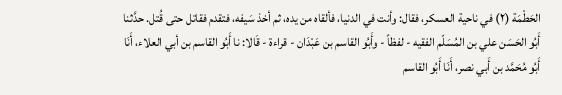الحَطْمَة (٢) في ناحية العسكر، فقال: وأنت في الدنيا، فألقاه من يده، ثم أخذ سَيفه، فتقدم فقاتل حتى قُتل. حدَّثنا أَبُو الحَسَن علي بن المُسَلّم الفقيه - لفظاً - وأَبُو القاسم بن عَبْدَان - قراءة - قَالا: نا أَبُو القاسم بن أبي العلاء، أَنَا أَبُو مُحَمَّد بن أَبي نصر، أَنَا أَبُو القاسم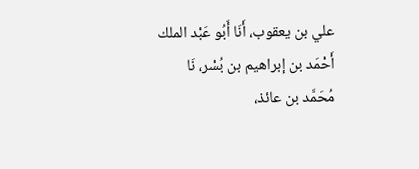علي بن يعقوب، أَنَا أَبُو عَبْد الملك أَحْمَد بن إبراهيم بن بُسْر، نَا مُحَمَّد بن عائذ،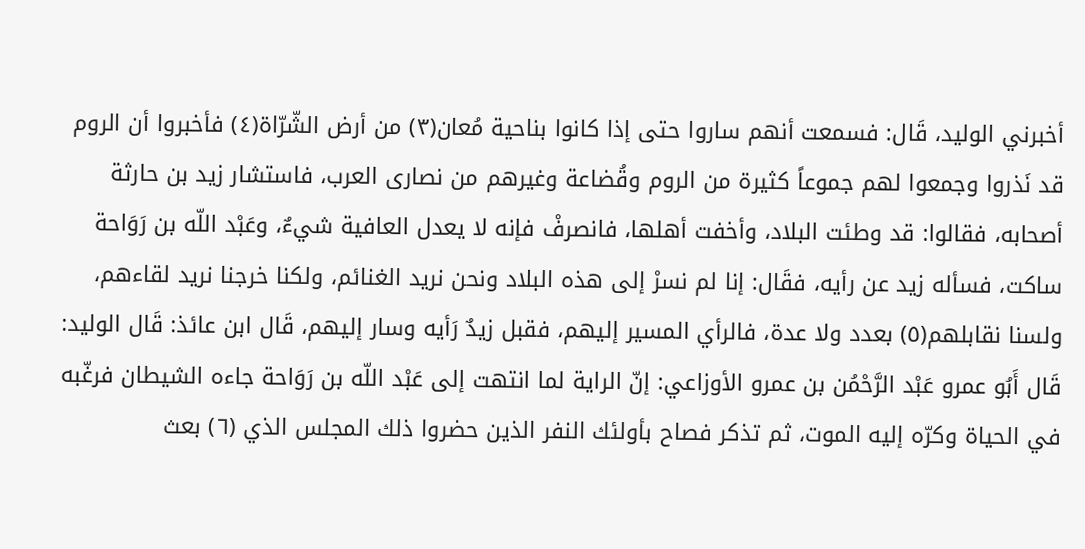أخبرني الوليد، قَال: فسمعت أنهم ساروا حتى إذا كانوا بناحية مُعان(٣) من أرض الشّرّاة(٤) فأخبروا أن الروم قد نَذروا وجمعوا لهم جموعاً كثيرة من الروم وقُضاعة وغيرهم من نصارى العرب، فاستشار زيد بن حارثة أصحابه، فقالوا: قد وطئت البلاد، وأخفت أهلها، فانصرفْ فإنه لا يعدل العافية شيءٌ، وعَبْد اللّه بن رَوَاحة ساكت، فسأله زيد عن رأيه، فقَال: إنا لم نسرْ إلى هذه البلاد ونحن نريد الغنائم، ولكنا خرجنا نريد لقاءهم، ولسنا نقابلهم(٥) بعدد ولا عدة، فالرأي المسير إليهم، فقبل زيدٌ رَأيه وسار إليهم، قَال ابن عائذ: قَال الوليد: قَال أَبُو عمرو عَبْد الرَّحْمُن بن عمرو الأوزاعي: إنّ الراية لما انتهت إلى عَبْد اللّه بن رَوَاحة جاءه الشيطان فرغّبه في الحياة وكرّه إليه الموت، ثم تذكر فصاح بأولئك النفر الذين حضروا ذلك المجلس الذي (٦) بعث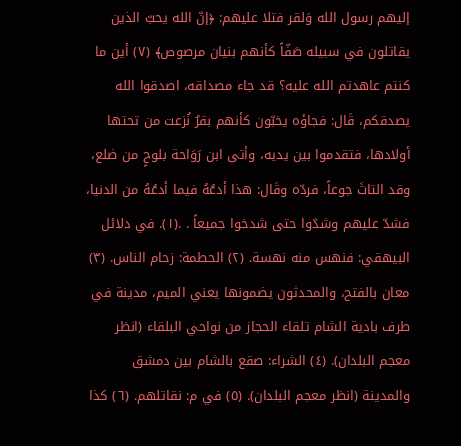إليهم رسول الله وَلقر فتلا عليهم: ﴿إنّ الله يحبّ الذين يقاتلون في سبيله صَفّاً كأنهم بنيان مرصوص﴾ (٧) أين ما كنتم عاهدتم الله عليه؟ قد جاء مصداقه، اصدقوا الله يصدقكم، قَال: فجاؤه يخبّون كأنهم بقرٌ نُزعت من تحتها أولادها، فتقدموا بين يديه، وأتى ابن رَوَاحة بلوحٍ من ضلع، وقد التاثَ جوعاً، فردّه وقَال: هذا أدعُهُ فيما أدعُهُ من الدنيا، فشدّ عليهم وشدّوا حتى شدخوا جميعاً . .(١). في دلائل البيهقي: فنهس منه نهسة. (٢) الحطمة: زحام الناس. (٣) معان بالفتح، والمحدثون يضمونها يعني الميم، مدينة في طرف بادية الشام تلقاء الحجاز من نواحي البلقاء (انظر معجم البلدان). (٤) الشراء: صقع بالشام بين دمشق والمدينة (انظر معجم البلدان). (٥) في م: نقاتلهم. (٦) كذا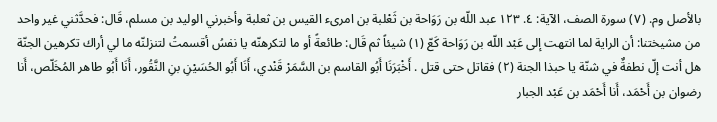بالأصل وم. (٧) سورة الصف، الآية: ٤. ١٢٣ عبد اللّه بن رَوَاحة بن ثَعْلبة بن امرىء القيس بن ثعلبة وأخبرني الوليد بن مسلم، قَال: فحدَّثني غير واحد من مشيختنا: أن الراية لما انتهت إلى عَبْد اللّه بن رَوَاحة كَعّ (١) شيئاً ثم قَال: طائعةً أو ما لتكرهنّه يا نفسُ أقسمتُ لتنزلنّه ما لي أراك تكرهين الجنّة هل أنت إلّ نطفةٌ في شنّة يا حبذا الجنة (٢) فقاتل حتى قتل . أَخْبَرَنَا أَبُو القاسم بن السَّمَرْ قَنْدي، أَنَا أَبُو الحُسَيْنِ بنِ النَّقُور، أَنَا أَبُو طاهر المُخَلّص، أَنا رضوان بن أَحْمَد، أَنا أَحْمَد بن عَبْد الجبار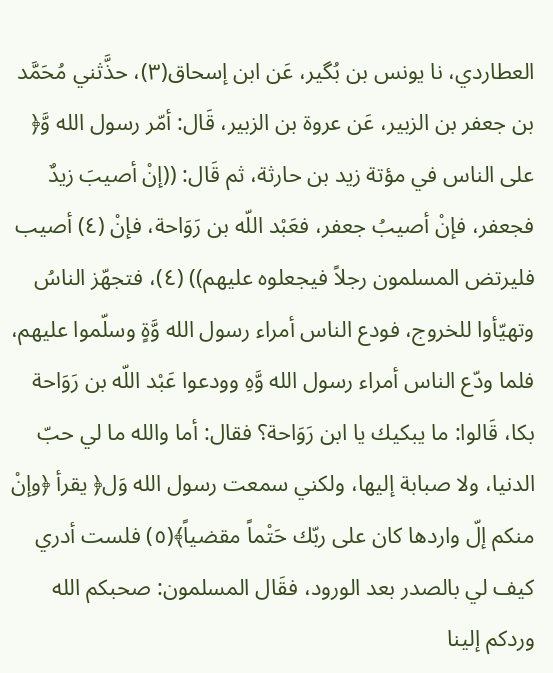العطاردي، نا يونس بن بُگیر، عَن ابن إسحاق(٣)، حذَّثني مُحَمَّد بن جعفر بن الزبير، عَن عروة بن الزبير، قَال: أمّر رسول الله وَّ﴿ على الناس في مؤتة زيد بن حارثة، ثم قَال: ((إنْ أصيبَ زيدٌ فجعفر، فإنْ أصيبُ جعفر، فعَبْد اللّه بن رَوَاحة، فإنْ (٤) أصيب فليرتض المسلمون رجلاً فيجعلوه عليهم)) (٤)، فتجهّز الناسُ وتهيّأوا للخروج، فودع الناس أمراء رسول الله وَّةٍ وسلّموا عليهم، فلما ودّع الناس أمراء رسول الله وَّهِ وودعوا عَبْد اللّه بن رَوَاحة بكا، قَالوا: ما يبكيك يا ابن رَوَاحة؟ فقال: أما والله ما لي حبّ الدنيا، ولا صبابة إليها، ولكني سمعت رسول الله وَل﴿ يقرأ ﴿وإنْ منكم إلّ واردها كان على ربّك حَتْماً مقضياً﴾(٥) فلست أدري كيف لي بالصدر بعد الورود، فقَال المسلمون: صحبكم الله وردكم إلينا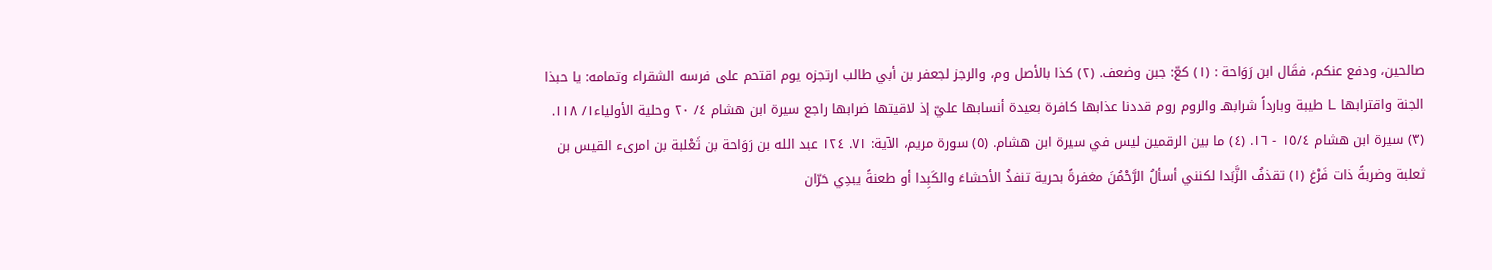صالحين، ودفع عنكم، فقَال ابن رَوَاحة : (١) كعّ: جبن وضعف. (٢) كذا بالأصل وم، والرجز لجعفر بن أبي طالب ارتجزه يوم اقتحم على فرسه الشقراء وتمامه: يا حبذا الجنة واقترابها ـا طيبة وبارداً شرابهـ والروم روم قددنا عذابها كافرة بعيدة أنسابها عليّ إذ لاقيتها ضرابها راجع سيرة ابن هشام ٤/ ٢٠ وحلية الأولياء١/ ١١٨. (٣) سيرة ابن هشام ١٥/٤ - ١٦. (٤) ما بين الرقمين ليس في سيرة ابن هشام. (٥) سورة مريم، الآية: ٧١. ١٢٤ عبد الله بن رَوَاحة بن ثَعْلبة بن امرىء القيس بن ثعلبة وضربةً ذات فَرْغ (١) تقذفُ الزَّبَدا لكنني أسألُ الرَّحْمُنَ مغفرةً بحرية تنفذُ الأحشاءَ والكَبِدا أو طعنةً يبدِي حَرّان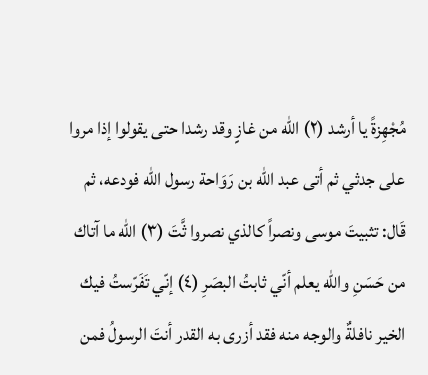مُجْهِزةً يا أرشد (٢) الله من غازٍ وقد رشدا حتى يقولوا إذا مروا على جدثي ثم أتى عبد الله بن رَوَاحة رسول الله فودعه، ثم قَال: تثبيتَ موسى ونصراً كالذي نصروا ثَّتَ (٣) الله ما آتاك من حَسَنِ والله يعلم أنّي ثابتُ البصَرِ (٤) إنّي تَفَرّستُ فيك الخير نافلةٌ والوجه منه فقد أزرى به القدر أنتَ الرسولُ فمن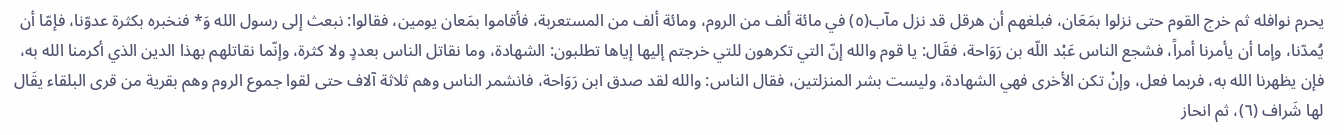يحرم نوافله ثم خرج القوم حتى نزلوا بمَعَان، فبلغهم أن هرقل قد نزل مآب(٥) في مائة ألف من الروم، ومائة ألف من المستعربة، فأقاموا بمَعان يومين، فقالوا: نبعث إلى رسول الله وَ* فنخبره بكثرة عدوّنا، فإمّا أن يُمدّنا، وإما أن يأمرنا أمراً، فشجع الناس عَبْد اللّه بن رَوَاحة، فقَال: يا قوم والله إنّ التي تكرهون للتي خرجتم إليها إياها تطلبون: الشهادة، وما نقاتل الناس بعددٍ ولا كثرة، وإنّما نقاتلهم بهذا الدين الذي أكرمنا الله به، فإن يظهرنا الله به، فربما فعل، وإنْ تكن الأخرى فهي الشهادة، وليست بشر المنزلتين، فقال الناس: والله لقد صدق ابن رَوَاحة، فانشمر الناس وهم ثلاثة آلاف حتى لقوا جموع الروم وهم بقرية من قرى البلقاء يقَال لها شَراف (٦)، ثم انحاز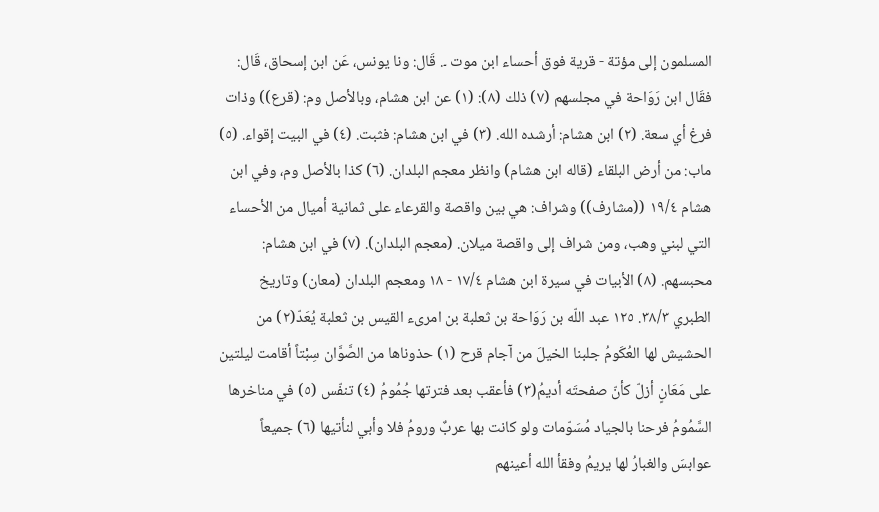المسلمون إلى مؤتة - قرية فوق أحساء ابن موت ۔. قَال: ونا يونس، عَن ابن إسحاق، قَال: فقَال ابن رَوَاحة في مجلسهم (٧) ذلك (٨): (١) عن ابن هشام، وبالأصل وم: (قرع)) وذات فرغ أي سعة. (٢) ابن هشام: أرشده الله. (٣) في ابن هشام: فثبت. (٤) في البيت إقواء. (٥) ماب: من أرض البلقاء (قاله ابن هشام) وانظر معجم البلدان. (٦) كذا بالأصل وم، وفي ابن هشام ١٩/٤ ((مشارف)) وشراف: هي بين واقصة والقرعاء على ثمانية أميال من الأحساء التي لبني وهب، ومن شراف إلى واقصة ميلان. (معجم البلدان). (٧) في ابن هشام: محبسهم. (٨) الأبيات في سيرة ابن هشام ١٧/٤ - ١٨ ومعجم البلدان (معان) وتاريخ الطبري ٣٨/٣. ١٢٥ عبد اللّه بن رَوَاحة بن ثعلبة بن امرىء القيس بن ثعلبة يُعَدّ(٢) من الحشيش لها العُكَومُ جلبنا الخيلَ من آجام قرح (١) حذوناها من الصَّوَّان سِبْتاً أقامت ليلتين على مَعَانٍ أزلّ كأنّ صفحتَه أديمُ(٣) فأعقب بعد فترتها جُمُومُ (٤) تنفّس (٥) في مناخرها السَّمُومُ فرحنا بالجياد مُسَوّمات ولو كانت بها عربٌ ورومُ فلا وأبي لنأتيها (٦) جميعاً عوابسَ والغبارُ لها يريمُ وفقأ الله أعينهم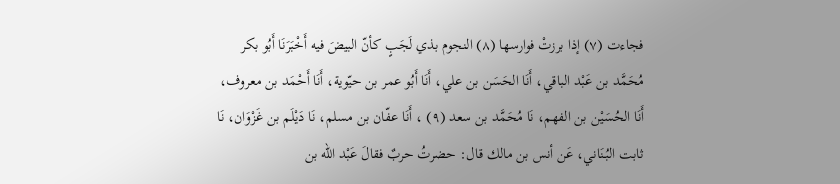فجاءت (٧) إذا برزتْ فوارسها (٨) النجوم بذي لَجَبٍ كأنّ البيضَ فيه أَخْبَرَنَا أَبُو بكر مُحَمَّد بن عَبْد الباقي، أَنَا الحَسَن بن علي، أَنَا أَبُو عمر بن حيّوية، أَنَا أَحْمَد بن معروف، أَنَا الحُسَيْن بن الفهم، نَا مُحَمَّد بن سعد (٩) ، أَنَا عفّان بن مسلم، نَا دَيْلَم بن غَزْوَان، نَا ثابت البُنَاني، عَن أنس بن مالك قال: حضرتُ حربٌ فقالَ عَبْد اللّه بن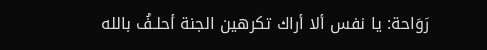رَوَاحة: يا نفس ألا أراك تكرهين الجنة أحلـفُ بالله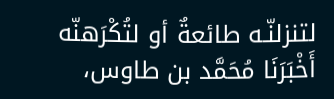لتنزلنّـه طائعةٌ أو لتُكْرَهنّه أَخْبَرَنَا مُحَمَّد بن طاوس،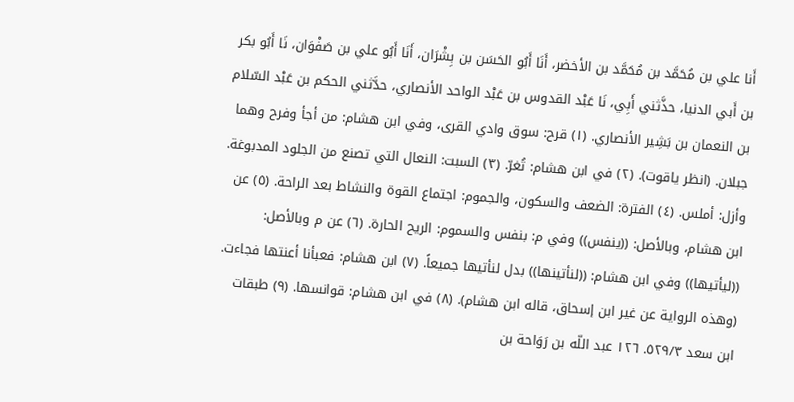أَنا علي بن مُحَمَّد بن مُحَمَّد بن الأخضر، أَنَا أَبُو الحَسَن بن بِشْرَان، أَنَا أَبُو علي بن صَفْوَان، نَا أَبُو بكر بن أَبي الدنيا، حذَّثني أَبِي، نَا عَبْد القدوس بن عَبْد الواحد الأنصاري، حدَّثني الحكم بن عَبْد السّلام بن النعمان بن بَشِير الأنصاري. (١) قرح: سوق وادي القرى، وفي ابن هشام: من أجأ وفرح وهما جبلان. (انظر ياقوت). (٢) في ابن هشام: تُغرّ. (٣) السبت: النعال التي تصنع من الجلود المدبوغة. وأزل: أملس. (٤) الفترة: الضعف والسكون، والجموم: اجتماع القوة والنشاط بعد الراحة. (٥) عن ابن هشام، وبالأصل: ((ينفس)) وفي م: بنفس والسموم: الريح الحارة. (٦) عن م وبالأصل: ((ليأتيها)) وفي ابن هشام: ((لنأتينها)) بدل لنأتيها جميعاً. (٧) ابن هشام: فعبأنا أعنتها فجاءت. (وهذه الرواية عن غير ابن إسحاق، قاله ابن هشام). (٨) في ابن هشام: قوانسها. (٩) طبقات ابن سعد ٥٢٩/٣. ١٢٦ عبد اللّه بن رَوَاحة بن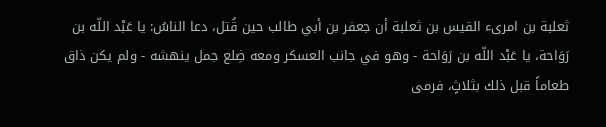ثعلبة بن امرىء القيس بن ثعلبة أن جعفر بن أبي طالب حين قُتل، دعا الناسُ: يا عَبْد اللّه بن رَوَاحة، يا عَبْد اللّه بن رَوَاحة - وهو في جانب العسكر ومعه ضِلع جمل ينهشه - ولم يكن ذاق طعاماً قبل ذلك بثلاثٍ، فرمى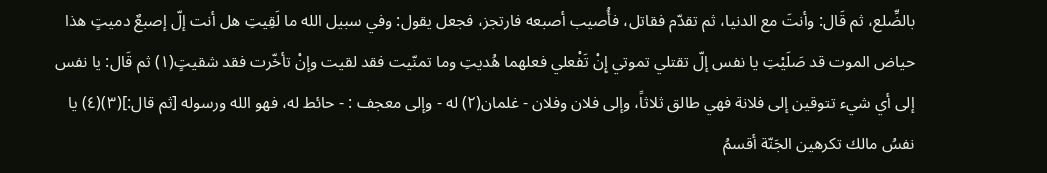بالضِّلع، ثم قَال: وأنتَ مع الدنيا، ثم تقدّم فقاتل، فأُصيب أصبعه فارتجز، فجعل يقول: وفي سبيل الله ما لَقِيتِ هل أنت إلّ إصبعٌ دميتٍ هذا حياض الموت قد صَلَيْتِ يا نفس إلّ تقتلي تموتي إِنْ تَفْعلي فعلهما هُديتِ وما تمنّيت فقد لقيت وإنْ تأخّرت فقد شقيتٍ(١) ثم قَال: يا نفس إلى أي شيء تتوقين إلى فلانة فهي طالق ثلاثاً، وإلى فلان وفلان - غلمان(٢) له - وإلى معجف : - حائط له، فهو الله ورسوله [ثم قال:](٣)(٤) يا نفسُ مالك تكرهين الجَنّة أقسمُ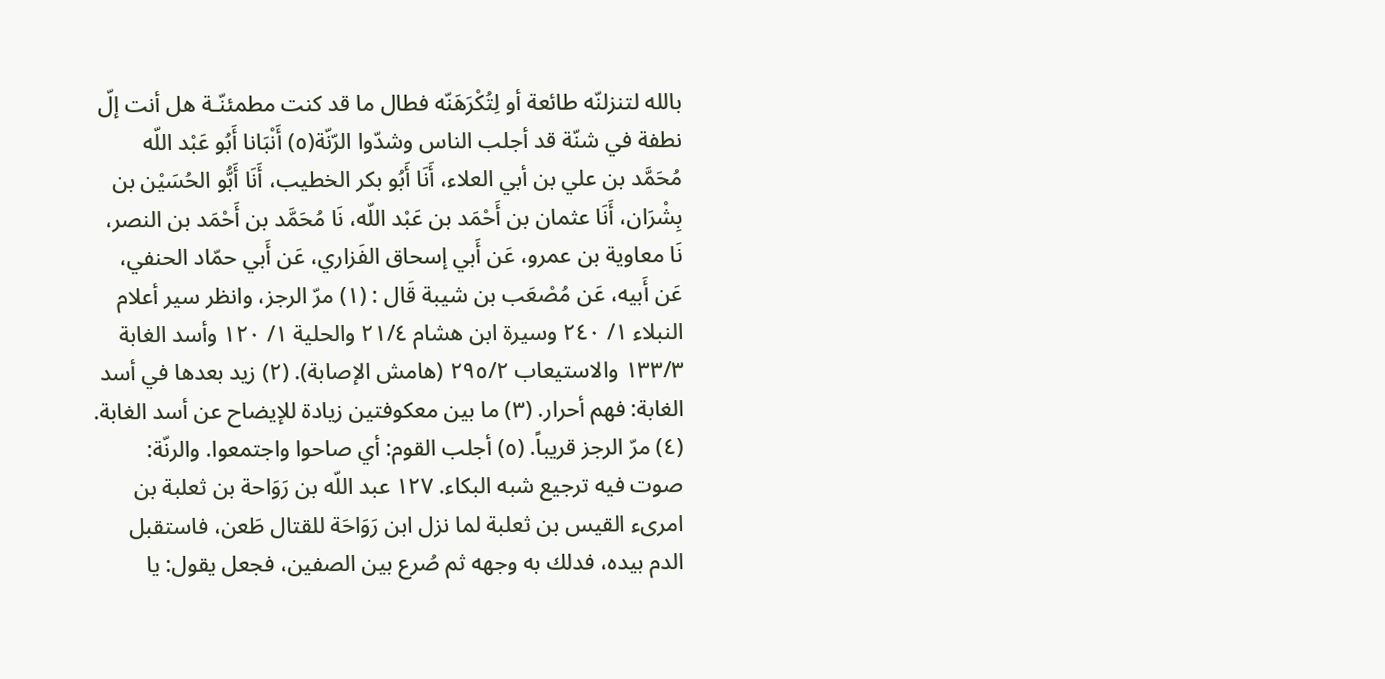بالله لتنزلنّه طائعة أو لِتُكْرَهَنّه فطال ما قد كنت مطمئنّـة هل أنت إلّ نطفة في شنّة قد أجلب الناس وشدّوا الرّنّة(٥) أَنْبَانا أَبُو عَبْد اللّه مُحَمَّد بن علي بن أبي العلاء، أَنَا أَبُو بكر الخطيب، أَنَا أَبُّو الحُسَيْن بن بِشْرَان، أَنَا عثمان بن أَحْمَد بن عَبْد اللّه، نَا مُحَمَّد بن أَحْمَد بن النصر، نَا معاوية بن عمرو، عَن أَبي إسحاق الفَزاري، عَن أَبي حمّاد الحنفي، عَن أَبيه، عَن مُصْعَب بن شيبة قَال : (١) مرّ الرجز، وانظر سير أعلام النبلاء ١/ ٢٤٠ وسيرة ابن هشام ٢١/٤ والحلية ١/ ١٢٠ وأسد الغابة ١٣٣/٣ والاستيعاب ٢٩٥/٢ (هامش الإصابة). (٢) زيد بعدها في أسد الغابة: فهم أحرار. (٣) ما بين معكوفتين زيادة للإيضاح عن أسد الغابة. (٤) مرّ الرجز قريباً. (٥) أجلب القوم: أي صاحوا واجتمعوا. والرنّة: صوت فيه ترجيع شبه البكاء. ١٢٧ عبد اللّه بن رَوَاحة بن ثعلبة بن امرىء القيس بن ثعلبة لما نزل ابن رَوَاحَة للقتال طَعن، فاستقبل الدم بيده، فدلك به وجهه ثم صُرع بين الصفين، فجعل يقول: يا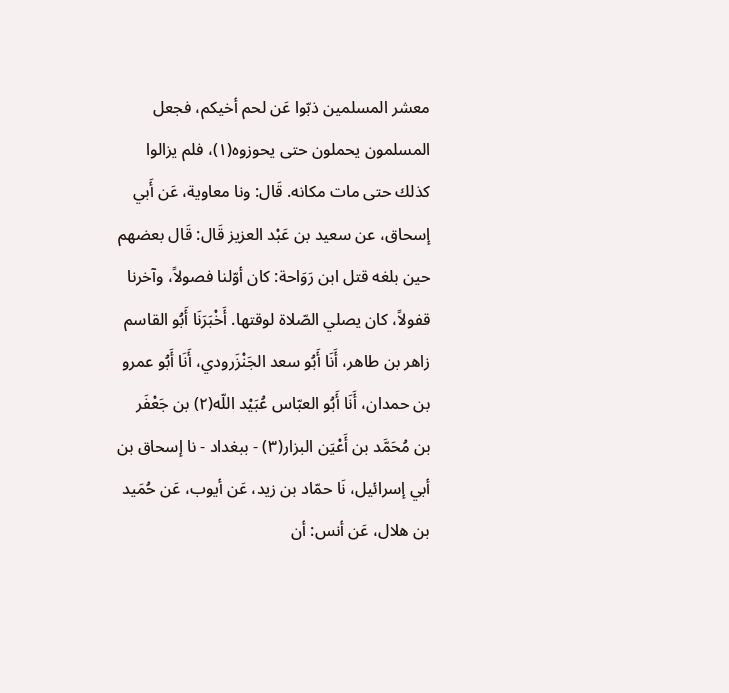معشر المسلمين ذبّوا عَن لحم أخيكم، فجعل المسلمون یحملون حتی یحوزوه(١)، فلم یزالوا كذلك حتى مات مكانه. قَال: ونا معاوية، عَن أَبي إسحاق، عن سعيد بن عَبْد العزيز قَال: قَال بعضهم حين بلغه قتل ابن رَوَاحة: كان أوّلنا فصولاً، وآخرنا قفولاً، كان يصلي الصّلاة لوقتها. أَخْبَرَنَا أَبُو القاسم زاهر بن طاهر، أَنَا أَبُو سعد الجَنْزَرودي، أَنَا أَبُو عمرو بن حمدان، أَنَا أَبُو العبّاس عُبَيْد اللّه(٢) بن جَعْفَر بن مُحَمَّد بن أَعْيَن البزار(٣) - ببغداد - نا إسحاق بن أبي إسرائيل، نَا حمّاد بن زيد، عَن أيوب، عَن حُمَيد بن هلال، عَن أنس: أن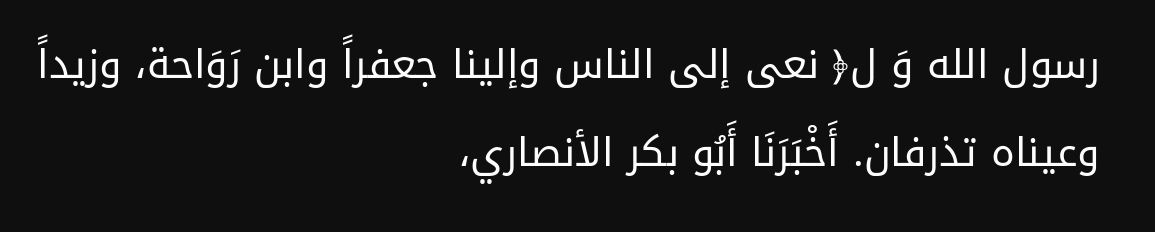رسول الله وَ ل﴿ نعى إلى الناس وإلينا جعفراً وابن رَوَاحة، وزیداً وعيناه تذرفان. أَخْبَرَنَا أَبُو بكر الأنصاري،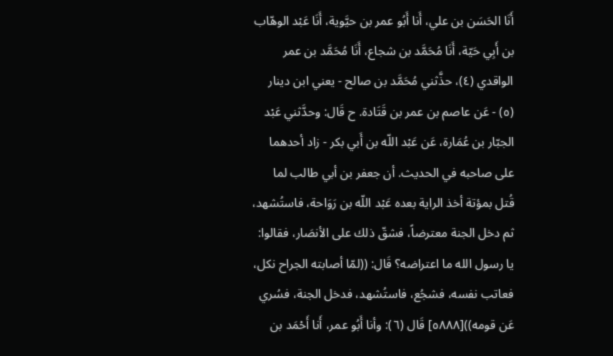أَنَا الحَسَن بن علي، أَنا أَبُو عمر بن حيَّوية، أَنَا عَبْد الوهّاب بن أَبِي حَيّة، أَنَا مُحَمَّد بن شجاع، أَنَا مُحَمَّد بن عمر الواقدي (٤)، حذَّثني مُحَمَّد بن صالح - يعني ابن دينار (٥) - عَن عاصم بن عمر بن قَتَادة. ح قَال: وحدَّثني عَبْد الجبّار بن عُمَارة، عَن عَبْد اللّه بن أَبي بكر - زاد أحدهما على صاحبه في الحديث. أن جعفر بن أبي طالب لما قُتل بمؤتة أخذ الراية بعده عَبْد اللّه بن رَوَاحة، فاستُشهد، ثم دخل الجنة معترضاً، فشقّ ذلك على الأنصَار، فقالوا: يا رسول الله ما اعتراضه؟ قَال: ((لمّا أصابته الجراح نكل، فعاتب نفسه، فشجُع، فاستُشهد، فدخل الجنة، فسُري عَن قومه))[٥٨٨٨] قَال (٦): وأنا أَبُو عمر، أَنا أَحْمَد بن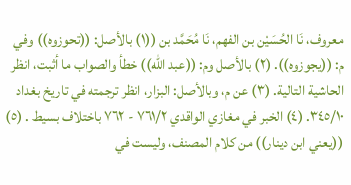معروف، نَا الحُسَيْن بن الفهم، نَا مُحَمَّد بن ((١) بالأصل: ((تحوزوه)) وفي م: ((يجوزوه)). (٢) بالأصل وم: ((عبد اللّه)) خطأ والصواب ما أثبت، انظر الحاشية التالية. (٣) عن م، وبالأصل: البزار، انظر ترجمته في تاريخ بغداد ٣٤٥/١٠. (٤) الخبر في مغازي الواقدي ٧٦١/٢ - ٧٦٢ باختلاف بسيط . (٥) ((يعني ابن دينار)) من كلام المصنف، وليست في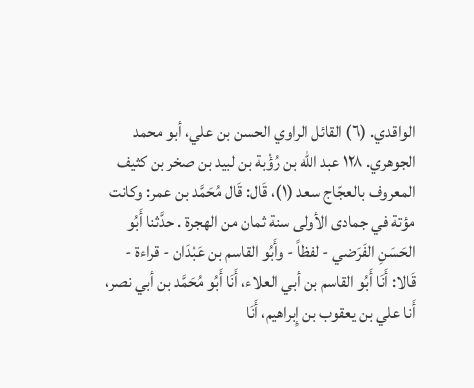الواقدي. (٦) القائل الراوي الحسن بن علي، أبو محمد الجوهري. ١٢٨ عبد الله بن رُؤْبة بن لبيد بن صخر بن كثيف المعروف بالعجّاج سعد (١)، قَال: قَال مُحَمَّد بن عمر: وكانت مؤتة في جمادى الأولى سنة ثمان من الهجرة . حدَّثنا أَبُو الحَسَنِ الفَرَضي - لفظاً - وأَبُو القاسم بن عَبْدَان - قراءة - قَالا: أَنَا أَبُو القاسم بن أبي العلاء، أَنَا أَبُو مُحَمَّد بن أبي نصر، أَنا علي بن يعقوب بن إِبراهيم، أَنَا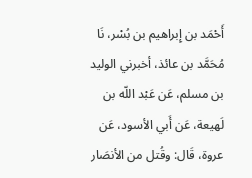أَحْمَد بن إِبراهيم بن بُسْر، نَا مُحَمَّد بن عائذ، أخبرني الوليد بن مسلم، عَن عَبْد اللّه بن لَهيعة، عَن أَبي الأسود، عَن عروة، قَال: وقُتل من الأنصَار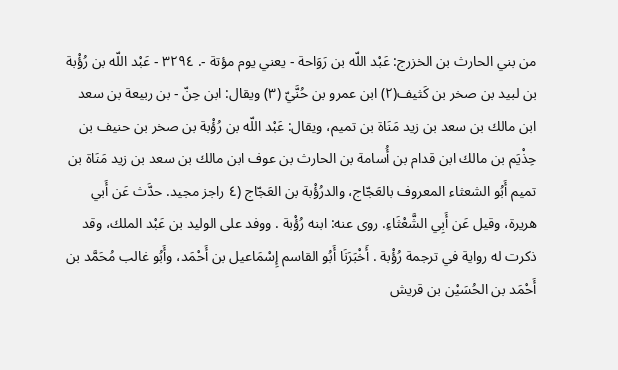من بني الحارث بن الخزرج: عَبْد اللّه بن رَوَاحة - يعني يوم مؤتة -. ٣٢٩٤ - عَبْد اللّه بن رُؤْبة بن لبيد بن صخر بن کَثيف(٢) ابن عمرو بن حُنَّيّ (٣) ويقال: ابن حِنّ - بن ربيعة بن سعد ابن مالك بن سعد بن زيد مَنَاة بن تميم، ويقال: عَبْد اللّه بن رُؤْبة بن صخر بن حنيف بن حِذْيَم بن مالك ابن قدام بن أُسامة بن الحارث بن عوف ابن مالك بن سعد بن زيد مَنَاة بن تمیم أَبُو الشعثاء المعروف بالعَجّاج، والدرُؤْبة بن العَجّاج (٤ راجز مجيد. حدَّث عَن أَبي هريرة، وقيل عَن أَبِي الشَّعْثَاءِ. روی عنه: ابنه رُؤْبة . ووفد على الوليد بن عَبْد الملك، وقد ذكرت له رواية في ترجمة رُؤْبة . أَخْبَرَنَا أَبُو القاسم إِسْمَاعيل بن أَحْمَد، وأَبُو غالب مُحَمَّد بن أَحْمَد بن الحُسَيْن بن قريش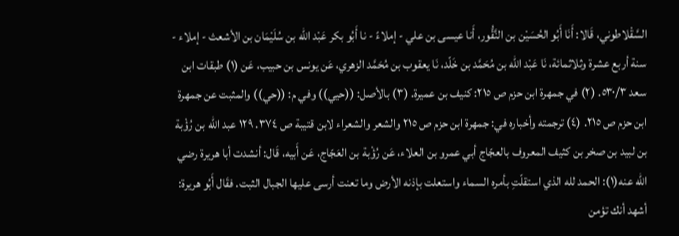السَّقْلاطوني، قَالا: أَنَا أَبُو الحُسَيْن بن النَّقُّور، أَنا عيسى بن علي - إملاءً - نا أَبُو بكر عَبْد اللّه بن سُلَيْمَان بن الأشعث - إملاء - سنة أربع عشرة وثلاثمائة، نَا عَبْد اللّه بن مُحَمَّد بن خَلّد، نَا يعقوب بن مُحَمَّد الزهري، عَن یونس بن حبیب، عَن (١) طبقات ابن سعد ٥٣٠/٣. (٢) في جمهرة ابن حزم ص ٢١٥: كنيف بن عميرة. (٣) بالأصل: ((حيي)) وفي م: ((حي)) والمثبت عن جمهرة ابن حزم ص ٢١٥. (٤) ترجمته وأخباره في: جمهرة ابن حزم ص ٢١٥ والشعر والشعراء لابن قتيبة ص ٣٧٤. ١٢٩ عبد الله بن رُؤْبة بن لبید بن صخر بن کثیف المعروف بالعجّاج أبي عمرو بن العلاء، عَن رُؤْبة بن العَجّاج، عَن أَبيه، قَال: أنشدت أبا هريرة رضي الله عنه(١): الحمد لله الذي استقلّتِ بأمره السماء واستعلت بإذنه الأرض وما تعنت أرسى عليها الجبال الثبت. فقَال أَبُو هريرة: أشهد أنك تؤمن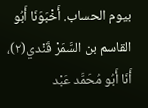بيوم الحساب. أَخْبَوَنَا أَبُو القاسم بن السَّمَرْ قَنْدي(٢)، أَنَا أَبُو مُحَمَّد عَبْد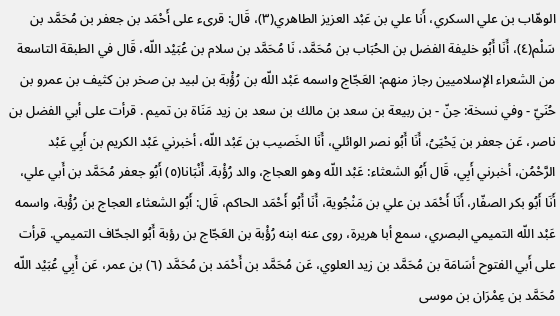الوهّاب بن علي السكري، أَنا علي بن عَبْد العزيز الطاهري(٣)، قَال: قرىء على أَحْمَد بن جعفر بن مُحَمَّد بن سَلْم(٤)، أَنَا أَبُو خليفة الفضل بن الحُبَاب بن مُحَمَّد، نَا مُحَمَّد بن سلام بن عُبَيْد اللّه، قَال في الطبقة التاسعة من الشعراء الإسلاميين رجاز منهم: العَجّاج واسمه عَبْد اللّه بن رُؤْبة بن لبيد بن صخر بن كثيف بن عمرو بن حُنَيّ - وفي نسخة: حِنّ - بن ربيعة بن سعد بن مالك بن سعد بن زيد مَنَاة بن تميم . قرأت على أبي الفضل بن ناصر، عَن جعفر بن يَحْيَىُ، أَنَا أَبُو نصر الوائلي، أَنَا الخَصيب بن عَبْد اللّه، أخبرني عَبْد الكريم بن أَبِي عَبْد الرَّحْمُن، أخبرني أَبِي، قَال أَبُو الشعثاء: عَبْد اللّه وهو العجاج، والد رُؤْبة. أَنْبَانا(٥) أَبُو جعفر مُحَمَّد بن أَبي علي، أَنَا أَبُو بكر الصفّار، أَنَا أَحْمَد بن علي بن مَنْجُوية، أَنَا أَبُو أَحْمَد الحاكم، قَال: أَبُو الشعثاء العجاج بن رُؤْبة، واسمه عَبْد اللّه التميمي البصري، سمع أبا هريرة، روى عنه ابنه رُؤْبة بن العَجّاج بن رؤبة أَبُو الجحّاف التميمي. قرأت على أَبي الفتوح أسَامَة بن مُحَمَّد بن زيد العلوي، عَن مُحَمَّد بن أَحْمَد بن مُحَمَّد (٦) بن عمر، عَن أَبِي عُبَيْد اللّه مُحَمَّد بن عِمْرَان بن موسى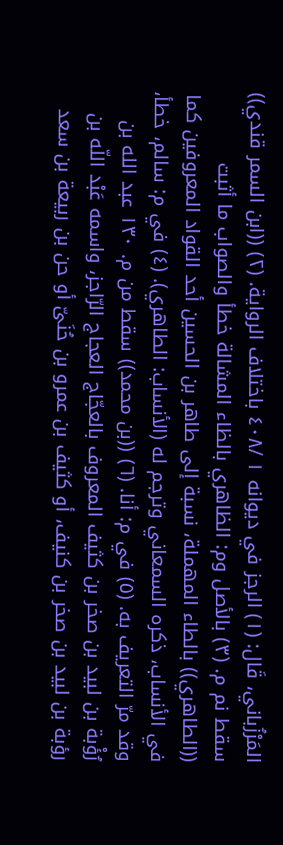المَرْزُباني، قَال: (١) الرجز في ديوانه ١ /٤٠٨ باختلاف الرواية. (٢) ((ابن السمر قندي)) سقط نم م. (٣) بالأصل وم: الظاهري بالظاء المشالة خطأ والصواب ما أثبت ((الطاهري)) بالطاء المهملة، نسبة إلى طاهر بن الحسين أحد القواد المعروفين كما في الأنساب، ذكره السمعاني وترجم له (الأنساب: الطاهري). (٤) في م: سالم، خطأ، وقد مرّ التعريف به. (٥) في م: أنا. (٦) ((بن محمد)) سقط من م. ١٣٠ عبد الله بن رُؤْبة بن لبيد بن صخر بن کثیف المعروف بالعجّاج العجاج الرّاجز، واسمه عَبْد اللّه بن رؤبة بن لبيد بن صخر بن كنيف، أو كثيف بن عمرو بن حُنَىّ أو حن بن ربيعة بن سعد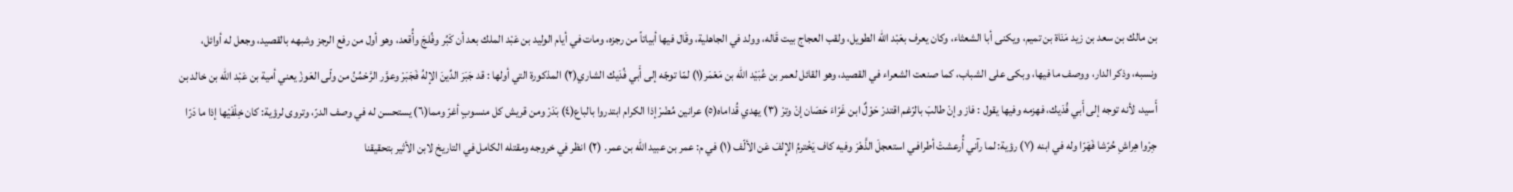بن مالك بن سعد بن زيد مَنَاة بن تميم، ويكنى أبا الشعثاء، وكان يعرف بعَبْد اللّه الطويل، ولقب العجاج بيت قَاله، وولد في الجاهلية، وقَال فيها أبياتاً من رجزه، ومات في أيام الوليد بن عَبْد الملك بعد أن كَبُر وفُلجَ وأُقعد، وهو أول من رفع الرجز وشبهه بالقصيد، وجعل له أوائل، ونسبه، وذكر الدار، ووصف ما فيها، وبكى على الشباب، كما صنعت الشعراء في القصيد، وهو القائل لعمر بن عُبَيْد اللّه بن مَعْمَر(١) لمّا توجّه إلى أَبي فُدَيك الشاري(٢) المذكورة التي أولها : قد جَبَرَ الدِّينَ الإلهُ فَجَبَرْ وعوَّر الرَّحْمُنُ من ولّى العَوزْ يعني أمية بن عَبْد اللّه بن خالد بن أَسيد، لأنه توجه إلى أَبي فُدَيك، فهزمه وفيها يقول : فاز وإنْ طالبَ بالرّغم اقتدرْ حَوْلٌ ابن غَرّاءَ حَصَان إنْ وترْ (٣) يهدي قُداماه(٥) عرانين مُضْرْ إذا الكرام ابتدروا بالباع(٤) بَدَرْ ومن قريش كل منسوبٍ أغرّ ومما(٦) يستحسن له في وصف الدرّ، وتروى لرؤية: كان خِلْفَيْها إذا ما دَرّا جِرْوا هِراشِ حُرّشا فَهَرّا وله في ابنه (٧) رؤية: لما رآني أُرعشتْ أطرافـي استعجلَ الذَّهْرَ وفيه كاف يَخْترمُ الإِلفَ عَن الألّف (١) في م: عمر بن عبيد الله بن عمر. (٢) انظر في خروجه ومقتله الكامل في التاريخ لابن الأثير بتحقيقنا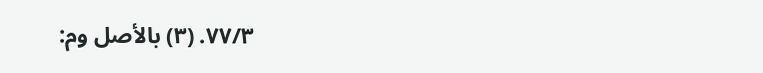٧٧/٣. (٣) بالأصل وم: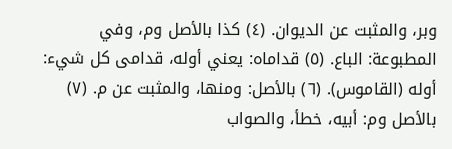وبر، والمثبت عن الديوان. (٤) كذا بالأصل وم، وفي المطبوعة: الباع. (٥) قداماه: يعني أوله، قدامى كل شيء: أوله (القاموس). (٦) بالأصل: ومنها، والمثبت عن م. (٧) بالأصل وم: أبيه، خطأ، والصواب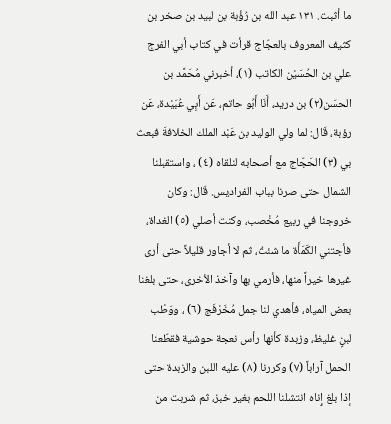ما أثبت. ١٣١ عبد الله بن رُؤْبة بن لبيد بن صخر بن كثيف المعروف بالعجّاج قرأت في كتاب أبي الفرج علي بن الحُسَيْن الكاتب (١)، أخبرني مُحَمَّد بن الحسَن(٢) بن دريد، أَنَا أَبُو حاتم، عَن أَبِي عُبَيْدة، عَن رؤبة، قَال: لما ولي الوليد بن عَبْد الملك الخلافةَ فبعث بي (٣) الحَجّاج مع أصحابه لنلقاه (٤) ، واستقبلنا الشمال حتى صرنا بباب الفراديس. قَال: وكان خروجنا في ربيع مُخْصب، وكنت أصلي (٥) الغداة، فأجتني الكَمَأَة ما شئتُ، ثم لا أجاور قليلاً حتى أرى غيرها خيراً منها، فأرمي بها وآخذ الأخرى، حتى بلغنا بعض المياه، فأهدي لنا جمل مُخَرْفَج (٦) ، ووَطْب لبنٍ غليظ، وزبدة كأنها رأس نعجة حوشية فقطّعنا الحمل آراباً (٧) وكررنا (٨) عليه اللبن والزبدة حتى إذا بلغ إِناه انتشلنا اللحم بغير خبز، ثم شربت من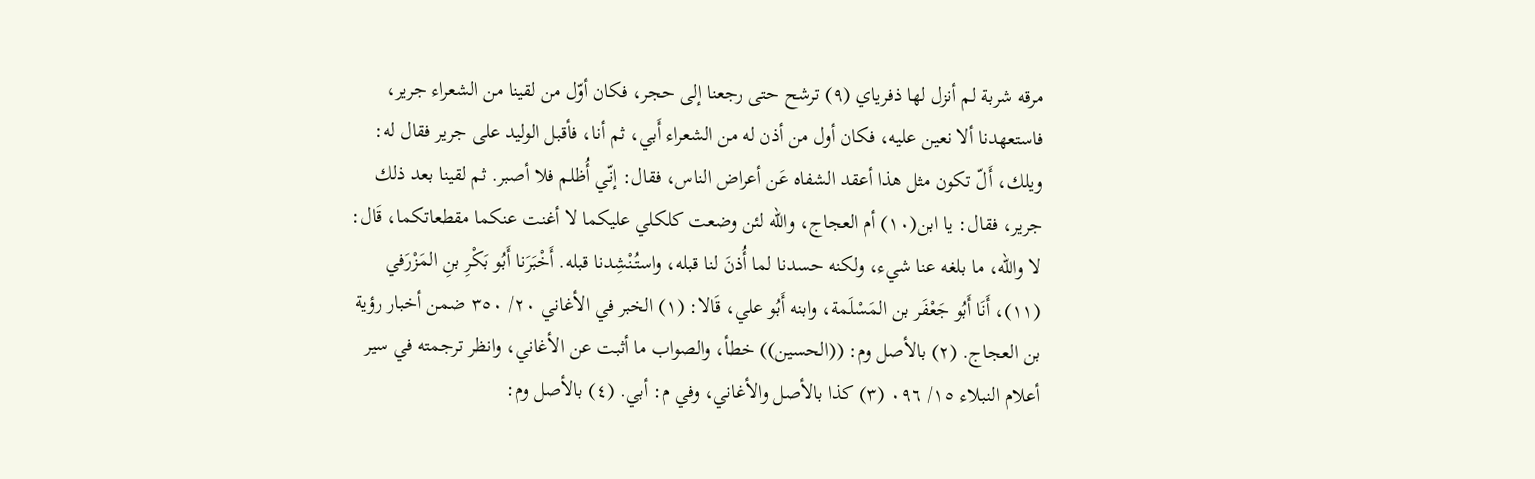مرقه شربة لم أنزل لها ذفرياي (٩) ترشح حتى رجعنا إلى حجر، فكان أوّل من لقينا من الشعراء جرير، فاستعهدنا ألا نعين عليه، فكان أول من أذن له من الشعراء أَبي، ثم أنا، فأقبل الوليد على جرير فقال له: ويلك، أَلّ تكون مثل هذا أعقد الشفاه عَن أعراض الناس، فقال: إنّي أُظلم فلا أصبر. ثم لقينا بعد ذلك جرير، فقال: يا ابن(١٠) أم العجاج، والله لئن وضعت كلكلي عليكما لا أغنت عنكما مقطعاتكما، قَال: لا والله، ما بلغه عنا شيء، ولكنه حسدنا لما أُذنَ لنا قبله، واستُنْشِدنا قبله. أَخْبَرَنا أَبُو بَكْرِ بنِ المَزْرَفي (١١)، أَنَا أَبُو جَعْفَر بن المَسْلَمة، وابنه أَبُو علي، قَالا: (١) الخبر في الأغاني ٢٠/ ٣٥٠ ضمن أخبار رؤية بن العجاج. (٢) بالأصل وم: ((الحسين)) خطأ، والصواب ما أثبت عن الأغاني، وانظر ترجمته في سير أعلام النبلاء ١٥/ ٠٩٦ (٣) كذا بالأصل والأغاني، وفي م: أبي. (٤) بالأصل وم: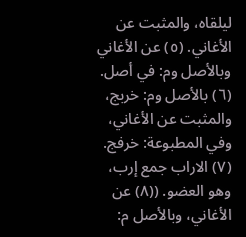ليلقاه، والمثبت عن الأغاني. (٥) عن الأغاني وبالأصل وم: في أصل. (٦) بالأصل وم: خربج، والمثبت عن الأغاني، وفي المطبوعة: خرفج. (٧) الاراب جمع إرب، وهو العضو. ((٨) عن الأغاني، وبالأصل م: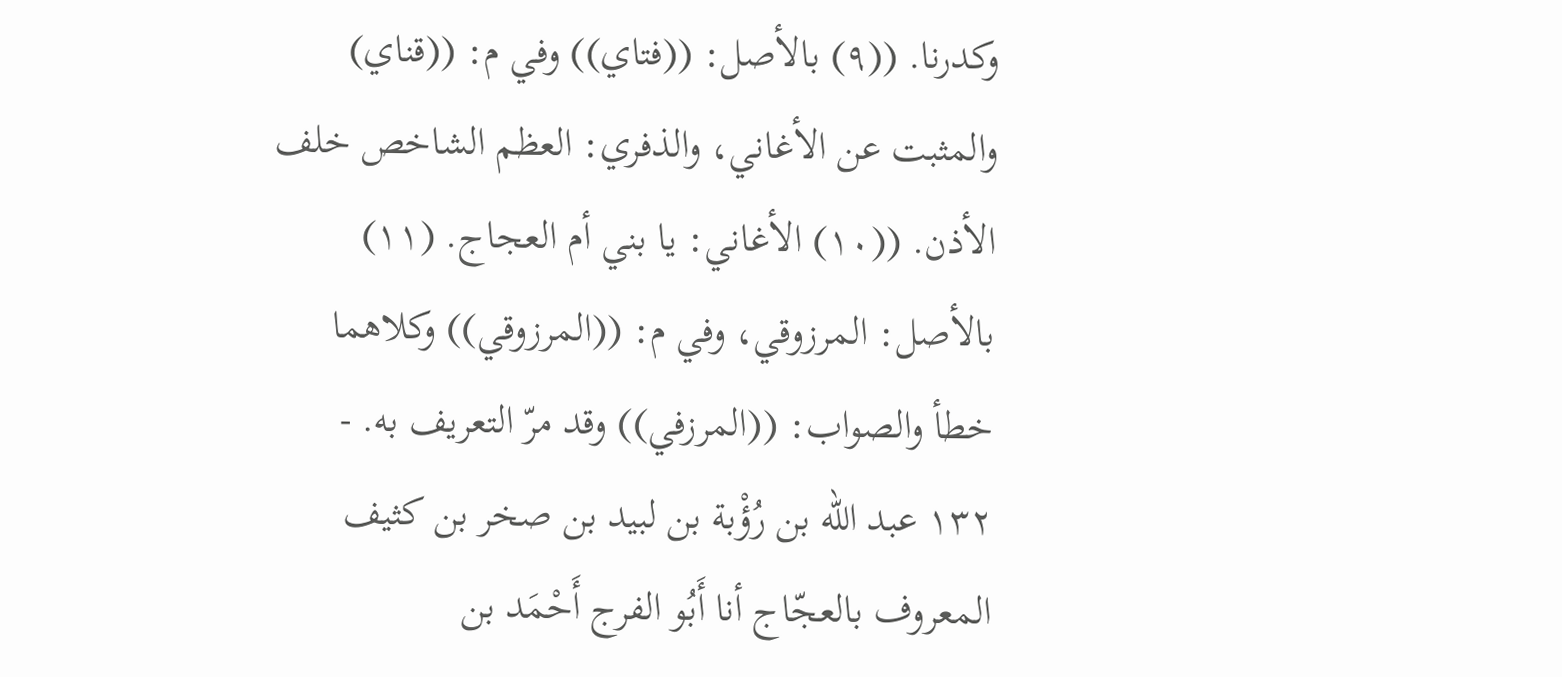وكدرنا. ((٩) بالأصل: ((فتاي)) وفي م: ((قناي) والمثبت عن الأغاني، والذفري: العظم الشاخص خلف الأذن. ((١٠) الأغاني: يا بني أم العجاج. (١١) بالأصل: المرزوقي، وفي م: ((المرزوقي)) وكلاهما خطأ والصواب: ((المرزفي)) وقد مرّ التعريف به. - ١٣٢ عبد الله بن رُؤْبة بن لبيد بن صخر بن كثيف المعروف بالعجّاج أنا أَبُو الفرج أَحْمَد بن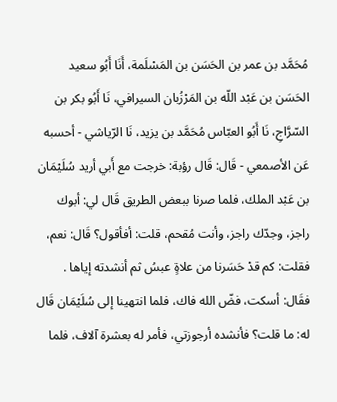مُحَمَّد بن عمر بن الحَسَن بن المَسْلَمة، أَنَا أَبُو سعيد الحَسَن بن عَبْد اللّه بن المَرْزُبان السيرافي، نَا أَبُو بكر بن السّرَّاجِ، نَا أَبُو العبّاس مُحَمَّد بن يزيد، نَا الرّياشي - أحسبه عَن الأصمعي - قَال: قَال رؤبة: خرجت مع أَبي أريد سُلَيْمَان بن عَبْد الملك، فلما صرنا ببعض الطريق قَال لي: أبوك راجز، وجدّك راجز، وأنت مُقحم، قلت: أفأقول؟ قَال: نعم، فقلت: كم قدْ حَسَرنا من علاةٍ عبسُ ثم أنشدته إياها . فقَال: أسكت، فضّ الله فاك، فلما انتهينا إلى سُلَيْمَان قَال له: ما قلت؟ فأنشده أرجوزتي، فأمر له بعشرة آلاف، فلما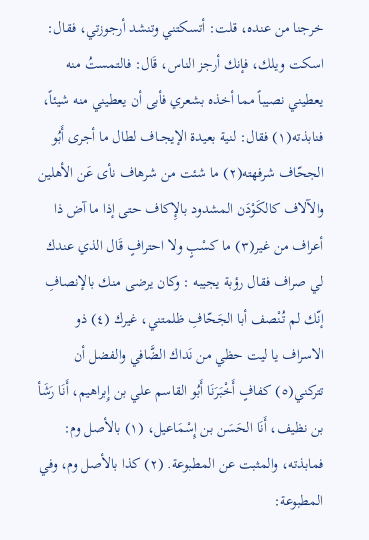خرجنا من عنده، قلت: أتسكتني وتنشد أرجوزتي، فقال: اسكت ويلك، فإنك أرجز الناس، قَال: فالتمستُ منه يعطيني نصيباً مما أخذه بشعري فأبى أن يعطيني منه شيئاً، فنابذته(١) فقال: لنية بعيدة الإيجــاف لطال ما أجرى أَبُو الجحّاف شرفهته(٢) ما شئت من شرهاف نأى عَن الأهلين والآلاف كالكَوْدَن المشدود بالإِكاف حتى إذا ما آض ذا أعراف من غير(٣) ما كسْبٍ ولا احترافٍ قَال الذي عندك لي صراف فقال رؤبة یجیبه : وكان يرضى منك بالإنصافِ إنّك لم تُنْصف أبا الجَحّافِ ظلمتني، غيرك (٤) ذو الاسراف يا ليت حظي من نَداك الضَّافي والفضل أن تتركني(٥) كفافٍ أَخْبَرَنَا أَبُو القاسم علي بن إِبراهيم، أَنَا رَشَأ بن نظيف، أَنَا الحَسَن بن إِسْمَاعيل، (١) بالأصل وم: فمابذته، والمثبت عن المطبوعة. (٢) كذا بالأصل وم، وفي المطبوعة: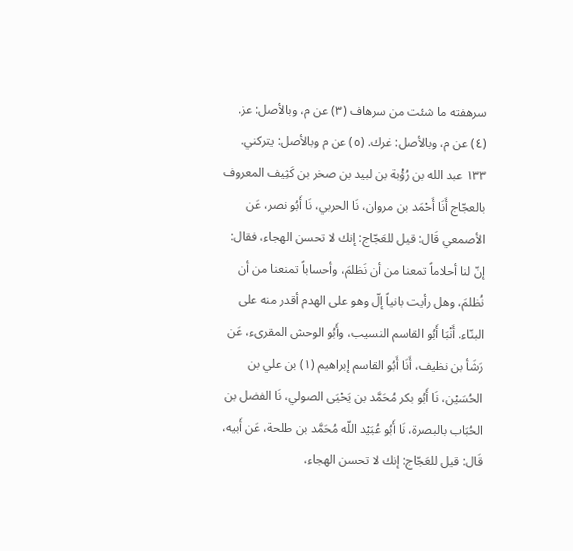سرهفته ما شئت من سرهاف (٣) عن م، وبالأصل: عز. (٤) عن م، وبالأصل: غرك. (٥) عن م وبالأصل: يتركني. ١٣٣ عبد الله بن رُؤْبة بن لبيد بن صخر بن كَثِيف المعروف بالعجّاج أَنَا أَحْمَد بن مروان، نَا الحربي، نَا أَبُو نصر، عَن الأصمعي قَال: قيل للعَجّاج: إنك لا تحسن الهجاء، فقال: إنّ لنا أحلاماً تمعنا من أن نَظلمَ، وأحساباً تمنعنا من أن نُظلمَ، وهل رأيت بانياً إلّ وهو على الهدم أقدر منه على البنّاء. أَنْبَا أَبُو القاسم النسيب، وأَبُو الوحش المقرىء، عَن رَشَأ بن نظيف، أَنَا أَبُو القاسم إبراهيم (١) بن علي بن الحُسَيْن، نَا أَبُو بكر مُحَمَّد بن يَحْيَى الصولي، نَا الفضل بن الحُبَاب بالبصرة، نَا أَبُو عُبَيْد اللّه مُحَمَّد بن طلحة، عَن أَبيه، قَال: قيل للعَجّاج: إنك لا تحسن الهجاء،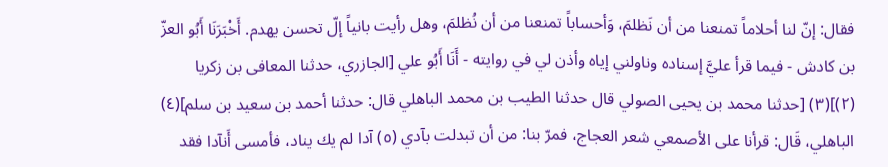فقال: إنّ لنا أحلاماً تمنعنا من أن نَظلمَ، وَأحساباً تمنعنا من أن نُظلمَ، وهل رأيت بانياً إلّ تحسن يهدم. أَخْبَرَنَا أَبُو العزّ بن كادش - فيما قرأ عليَّ إسناده وناولني إياه وأذن لي في روايته - أَنَا أَبُو علي [الجازري، حدثنا المعافى بن زكريا (٢)](٣) [حدثنا محمد بن يحيى الصولي قال حدثنا الطيب بن محمد الباهلي قال: حدثنا أحمد بن سعيد بن سلم](٤) الباهلي، قَال: قرأنا على الأصمعي شعر العجاج، فمرّ بنا: من أن تبدلت بآدي (٥) آدا لم يك يناد، فأمسى أَنآدا فقد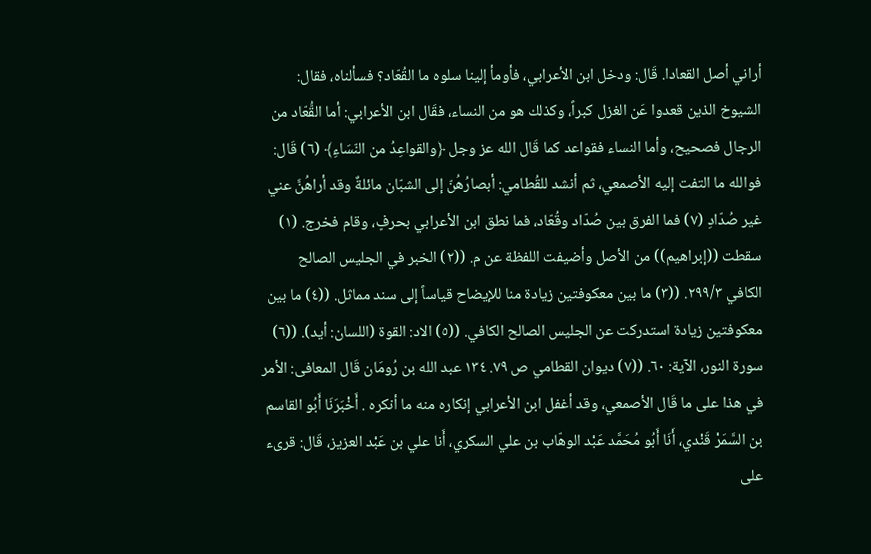أراني أصل القعادا. قَال: ودخل ابن الأعرابي، فأومأ إلينا سلوه ما القُعّاد؟ فسألناه، فقال: الشيوخ الذين قعدوا عَن الغزل كبراً، وكذلك هو من النساء، فقَال ابن الأعرابي: أما القُّعّاد من الرجال فصحيح، وأما النساء فقواعد كما قَال الله عز وجل ﴿والقواعِدُ من النّسَاءِ﴾ (٦) قَال: فوالله ما التفت إليه الأصمعي، ثم أنشد للقُطامي: أبصارُهُنّ إلى الشبّان مائلةٌ وقد أراهُنَّ عني غير صُدّادِ (٧) فما الفرق بين صُدّاد وقُعّاد، فما نطق ابن الأعرابي بحرفٍ، وقام فخرج. (١) سقطت ((إبراهيم)) من الأصل وأضيفت اللفظة عن م. ((٢) الخبر في الجليس الصالح الكافي ٢٩٩/٣. ((٣) ما بين معكوفتين زيادة منا للإيضاح قياساً إلى سند مماثل. ((٤) ما بين معكوفتين زيادة استدركت عن الجليس الصالح الكافي. ((٥) الاد: القوة (اللسان: أيد). ((٦) سورة النور، الآية: ٦٠. ((٧) ديوان القطامي ص ٧٩. ١٣٤ عبد الله بن رُومَان قَال المعافى: الأمر في هذا على ما قَال الأصمعي، وقد أغفل ابن الأعرابي إنكاره منه ما أنكره . أَخْبَرَنَا أَبُو القاسم بن السَّمَرْ قَنْدي، أَنَا أَبُو مُحَمَّد عَبْد الوهّاب بن علي السكري، أَنا علي بن عَبْد العزيز، قَال: قرىء على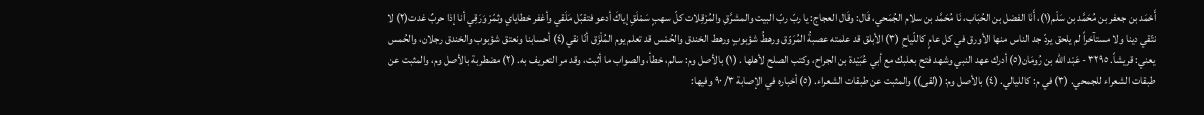أَحْمَد بن جعفر بن مُحَمَّد بن سَلْم(١)، أَنَا الفضل بن الحُبَاب، نَا مُحَمَّد بن سلام الجُمَحي، قَال: وقَال العجاج: يا ربّ ربّ البيت والمشرَّقِ والمُرْقِلات كلّ سهبٍ سَمْلَقِ إياكَ أدعو فتقبّل مَلَقي وأغفر خطاياي وثمّرْ وَرَقِي أنا إذا حربٌ غدت(٢) لا نتّقي دينا ولا مستآخراً لم يلحق يردّ جد الناس منها الأورق في كل عامٍ كاللّياحِ (٣) الأبلق قد علمته عصبةُ المُرَوّق ورهطُ شؤبوبٍ ورهط الخندق والحُمْس قد تعلم يوم المُلْزَق أنّا نقي(٤) أحسابنا ونعتق شؤبوب والخندق رجلان، والحُمس يعني: قريشاً. ٣٢٩٥ - عَبْد اللّه بن رُومَان(٥) أدرك عهد النبي وشهد فتح بعلبك مع أبي عُبَيْدة بن الجراح، وكتب الصلح لأهلها . (١) بالأصل وم: سالم، خطأ، والصواب ما أثبت، وقد مر التعريف به. (٢) مضطربة بالأصل وم، والمثبت عن طبقات الشعراء للجمحي. (٣) في م: كالليالي. (٤) بالأصل وم: ((لقى)) والمثبت عن طبقات الشعراء. (٥) أخباره في الإصابة ٣/ ٩٠ وفيها: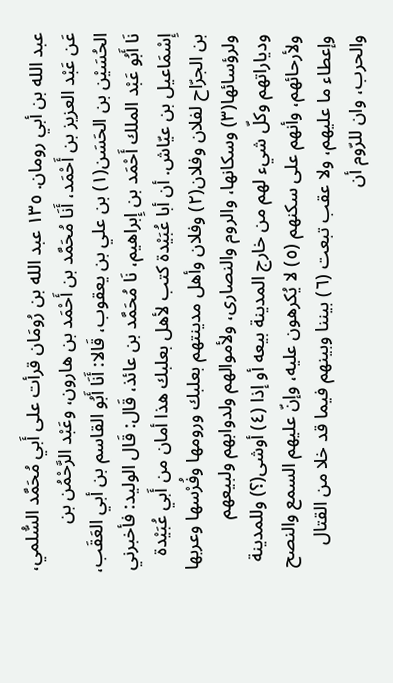عبد الله بن أبي رومان. ١٣٥ عبد الله بن رُومَان قرأت على أَبي مُحَمَّد السُّلمي، عَن عَبْد العزيز بن أَحْمَد، أَنَا مُحَمَّد بن أَحْمَد بن هارون، وعَبْد الرَّحْمُن بن الحُسَيْن بن الحَسَن(١) بن علي بن يعقوب، قَالا: أَنَا أَبُو القاسم بن أبي العَقَب، نَا أَبُو عَبْد الملك أَحْمَد بن إِبراهيم، نَا مُحَمَّد بن عائذ، قَال: قَال الوليد: فأخبرني إِسْمَاعيل بن عیّاش. أن أبا عُبَيْدة كتب لأهل بعلبك هذا أمان من أَبي عُبَيْدة بن الجرّاح لفلان وفلان(٢) وفلان وأهل مدينتهم بعلبك ورومها وفُرْسها وعربها ولرؤسائها(٣) وسكانها، والروم والنصارى، ولأموالهم ولدوابهم ولبيعهم ودياراتهم وكلّ شيء لهم من خارج المدينة بيعه أو إذا (٤) أوشى(؟) وللمدينة ولأرحائهم، وأنهم على سكنهم (٥) لا يُكرهون عليه، وإنّ عليهم السمع والنصح وإعطاء ما عليهم، ولا عقب تبعت (٦) بيننا وبينهم فيما قد خلا من القتال والحرب، وان للرّوم أن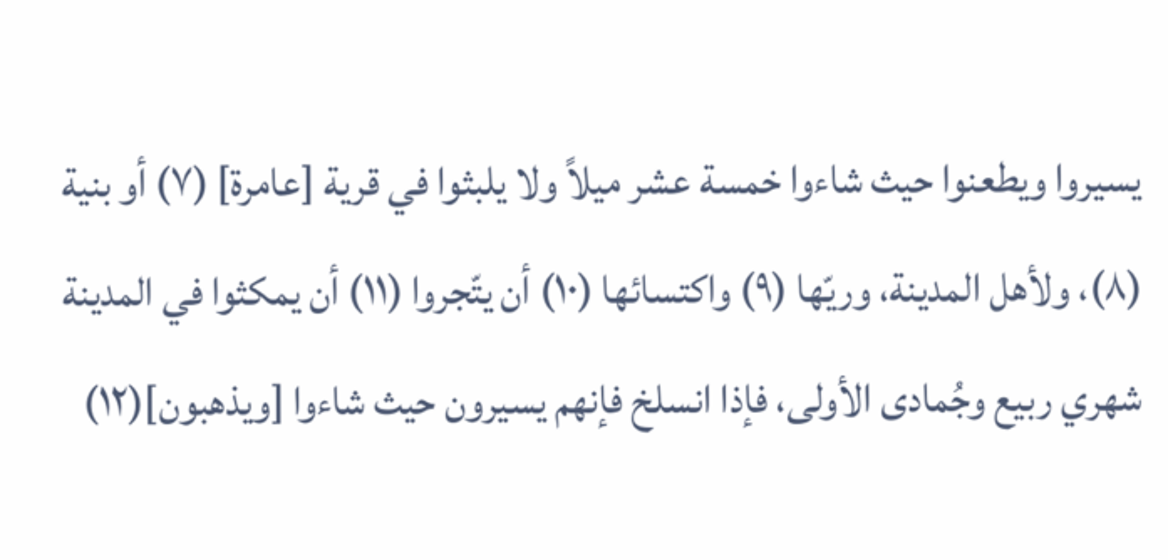يسيروا ويطعنوا حيث شاءوا خمسة عشر ميلاً ولا يلبثوا في قرية [عامرة] (٧) أو بنية (٨)، ولأهل المدينة، وريّها (٩) واكتسائها (١٠) أن يتّجروا (١١) أن يمكثوا في المدينة شهري ربيع وجُمادى الأولى، فإذا انسلخ فإنهم يسيرون حيث شاءوا [ويذهبون](١٢)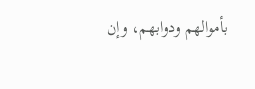بأموالهم ودوابهم، وإن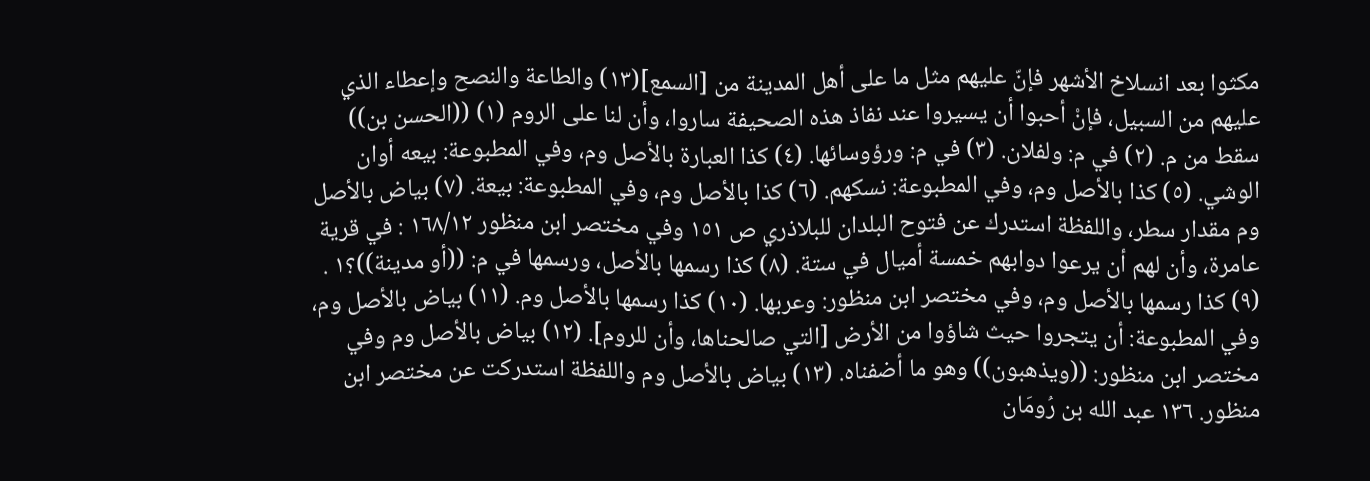مكثوا بعد انسلاخ الأشهر فإنّ عليهم مثل ما على أهل المدينة من [السمع](١٣) والطاعة والنصح وإعطاء الذي عليهم من السبيل، فإنْ أحبوا أن يسيروا عند نفاذ هذه الصحيفة ساروا، وأن لنا على الروم (١) ((الحسن بن)) سقط من م. (٢) في م: ولفلان. (٣) في م: ورؤوسائها. (٤) كذا العبارة بالأصل وم، وفي المطبوعة: بيعه أوان الوشي. (٥) كذا بالأصل وم، وفي المطبوعة: نسكهم. (٦) كذا بالأصل وم، وفي المطبوعة: بيعة. (٧) بياض بالأصل وم مقدار سطر، واللفظة استدرك عن فتوح البلدان للبلاذري ص ١٥١ وفي مختصر ابن منظور ١٦٨/١٢ : في قرية عامرة، وأن لهم أن يرعوا دوابهم خمسة أميال في ستة. (٨) كذا رسمها بالأصل، ورسمها في م: ((أو مدينة))؟١ . (٩) كذا رسمها بالأصل وم، وفي مختصر ابن منظور: وعربها. (١٠) كذا رسمها بالأصل وم. (١١) بياض بالأصل وم، وفي المطبوعة: أن يتجروا حيث شاؤوا من الأرض [التي صالحناها، وأن للروم]. (١٢) بياض بالأصل وم وفي مختصر ابن منظور: ((ويذهبون)) وهو ما أضفناه. (١٣) بياض بالأصل وم واللفظة استدركت عن مختصر ابن منظور. ١٣٦ عبد الله بن رُومَان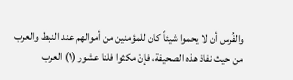والفُرس أن لا يحموا شيئاً كان للمؤمنين من أموالهم عند النبط والعرب من حيث نفاذ هذه الصحيفة، فإنْ مكثوا فلنا عشور (١) العرب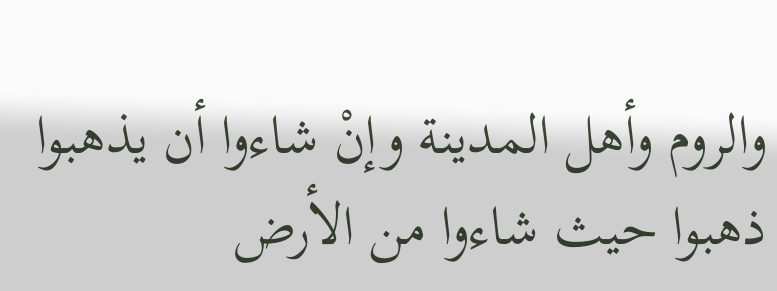والروم وأهل المدينة وإنْ شاءوا أن يذهبوا ذهبوا حيث شاءوا من الأرض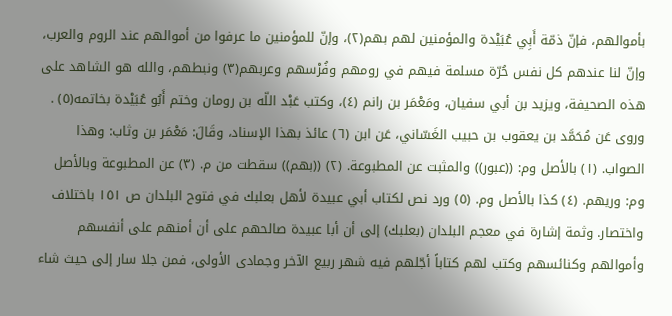بأموالهم، فإنّ ذمّة أَبِي عُبَيْدة والمؤمنين لهم بهم(٢)، وإنّ للمؤمنين ما عرفوا من أموالهم عند الروم والعرب، وإنّ لنا عندهم كل نفس حُرّة مسلمة فيهم في رومهم وفُرْسهم وعربهم(٣) ونبطهم، والله هو الشاهد على هذه الصحيفة، ويزيد بن أبي سفيان، ومَعْمَر بن رانم (٤)، وكتب عَبْد اللّه بن رومان وختم أَبُو عُبَيْدة بخاتمه(٥) . وروى عَن مُحَمَّد بن يعقوب بن حبيب الغَسّاني، عَن ابن (٦) عائذ بهذا الإسناد، وقَالَ: مَعْمَر بن وثاب: وهذا الصواب. (١) بالأصل وم: ((عبور)) والمثبت عن المطبوعة. (٢) ((بهم)) سقطت من م. (٣) عن المطبوعة وبالأصل وم: وريهم. (٤) كذا بالأصل وم. (٥) ورد نص لكتاب أبي عبيدة لأهل بعلبك في فتوح البلدان ص ١٥١ باختلاف واختصار. وثمة إشارة في معجم البلدان (بعلبك) إلى أن أبا عبيدة صالحهم على أن أمنهم على أنفسهم وأموالهم وكنائسهم وكتب لهم كتاباً أجّلهم فيه شهر ربيع الآخر وجمادى الأولى، فمن جلا سار إلى حيث شاء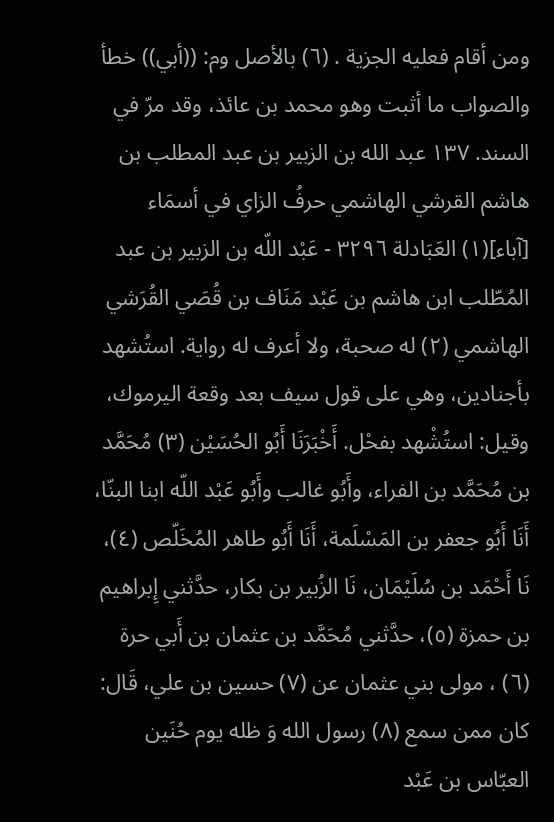ومن أقام فعليه الجزية . (٦) بالأصل وم: ((أبي)) خطأ والصواب ما أثبت وهو محمد بن عائذ، وقد مرّ في السند. ١٣٧ عبد الله بن الزبير بن عبد المطلب بن هاشم القرشي الهاشمي حرفُ الزاي في أسمَاء [آباء](١) العَبَادلة ٣٢٩٦ - عَبْد اللّه بن الزبير بن عبد المُطّلب ابن هاشم بن عَبْد مَنَاف بن قُصَي القُرَشي الهاشمي (٢) له صحبة، ولا أعرف له رواية. استُشهد بأجنادين، وهي على قول سيف بعد وقعة اليرموك، وقيل: استُشْهد بفحْل. أَخْبَرَنَا أَبُو الحُسَيْن (٣) مُحَمَّد بن مُحَمَّد بن الفراء، وأَبُو غالب وأَبُو عَبْد اللّه ابنا البنّا، أَنَا أَبُو جعفر بن المَسْلَمة، أَنَا أَبُو طاهر المُخَلّص (٤)، نَا أَحْمَد بن سُلَيْمَان، نَا الزُبير بن بكار، حدَّثني إِبراهيم بن حمزة (٥)، حدَّثني مُحَمَّد بن عثمان بن أَبي حرة (٦) ، مولى بني عثمان عن (٧) حسين بن علي، قَال: كان ممن سمع (٨) رسول الله وَ ظله يوم حُنَين العبّاس بن عَبْد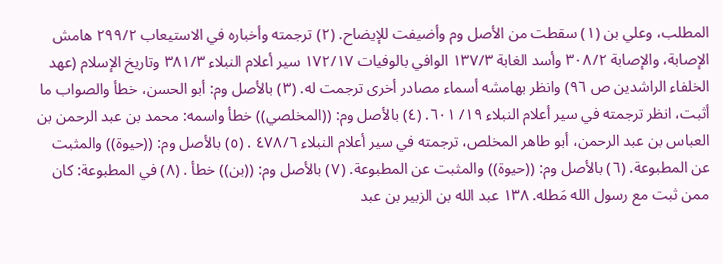المطلب، وعلي بن (١) سقطت من الأصل وم وأضيفت للإيضاح. (٢) ترجمته وأخباره في الاستيعاب ٢٩٩/٢ هامش الإصابة، والإصابة ٣٠٨/٢ وأسد الغابة ١٣٧/٣ الوافي بالوفيات ١٧٢/١٧ سير أعلام النبلاء ٣٨١/٣ وتاريخ الإسلام (عهد الخلفاء الراشدين ص ٩٦) وانظر بهامشه أسماء مصادر أخری ترجمت له. (٣) بالأصل وم: أبو الحسن، خطأ والصواب ما أثبت، انظر ترجمته في سير أعلام النبلاء ١٩/ ٦٠١. (٤) بالأصل وم: ((المخلصي)) خطأ واسمه: محمد بن عبد الرحمن بن العباس بن عبد الرحمن، أبو طاهر المخلص، ترجمته في سير أعلام النبلاء ٤٧٨/٦ . (٥) بالأصل وم: ((حيوة)) والمثبت عن المطبوعة. (٦) بالأصل وم: ((حيوة)) والمثبت عن المطبوعة. (٧) بالأصل وم: ((بن)) خطأ . (٨) في المطبوعة: كان ممن ثبت مع رسول الله مَطله. ١٣٨ عبد الله بن الزبير بن عبد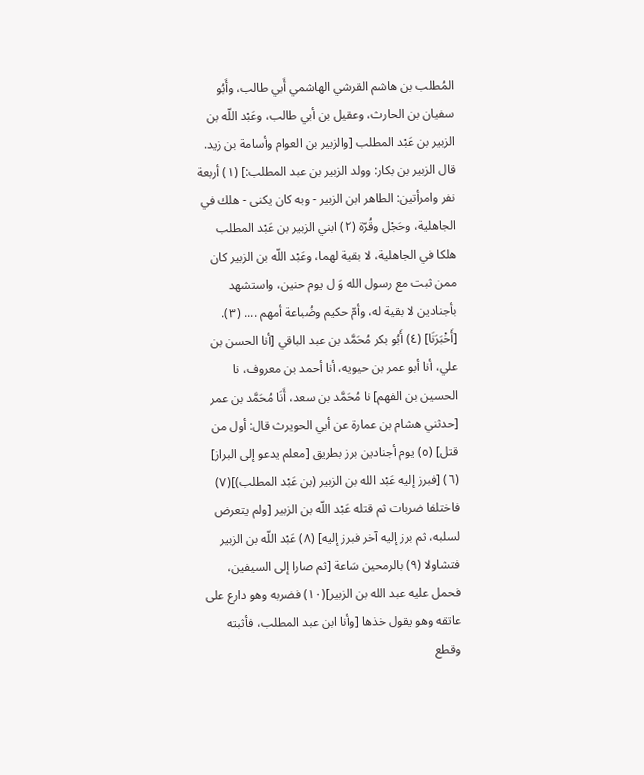المُطلب بن هاشم القرشي الهاشمي أَبي طالب، وأَبُو سفيان بن الحارث، وعقيل بن أبي طالب، وعَبْد اللّه بن الزبير بن عَبْد المطلب [والزبير بن العوام وأسامة بن زيد. قال الزبير بن بكار: وولد الزبير بن عبد المطلب:] (١) أربعة نفر وامرأتين: الطاهر ابن الزبير - وبه كان يكنى - هلك في الجاهلية، وحَجْل وقُرّة (٢) ابني الزبير بن عَبْد المطلب هلكا في الجاهلية، لا بقية لهما، وعَبْد اللّه بن الزبير كان ممن ثبت مع رسول الله وَ ل يوم حنين، واستشهد بأجنادين لا بقية له، وأمّ حكيم وضُباعة أمهم .... (٣). [أَخْبَرَنَا] (٤) أَبُو بكر مُحَمَّد بن عبد الباقي [أنا الحسن بن علي، أنا أبو عمر بن حيويه، أنا أحمد بن معروف، نا الحسين بن الفهم] نا مُحَمَّد بن سعد، أَنَا مُحَمَّد بن عمر [حدثني هشام بن عمارة عن أبي الحويرث قال: أول من قتل] (٥) يوم أجنادين برز بطريق [معلم يدعو إلى البراز] (٦) [فبرز إليه عَبْد الله بن الزبير (بن عَبْد المطلب)](٧) فاختلفا ضربات ثم قتله عَبْد اللّه بن الزبير [ولم يتعرض لسلبه، ثم برز إليه آخر فبرز إليه] (٨) عَبْد اللّه بن الزبير فتشاولا (٩) بالرمحين سَاعة [ثم صارا إلى السيفين، فحمل عليه عبد الله بن الزبير](١٠) فضربه وهو دارع على عاتقه وهو يقول خذها [وأنا ابن عبد المطلب، فأثبته وقطع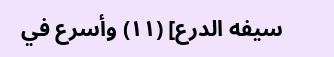سيفه الدرع] (١١) وأسرع في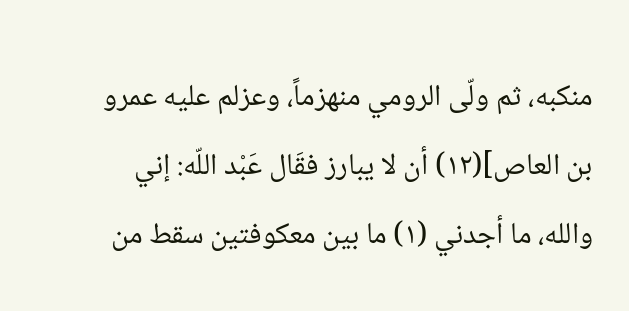منكبه، ثم ولّى الرومي منهزماً، وعزلم عليه عمرو بن العاص](١٢) أن لا يبارز فقَال عَبْد اللّه: إني والله، ما أجدني (١) ما بين معكوفتين سقط من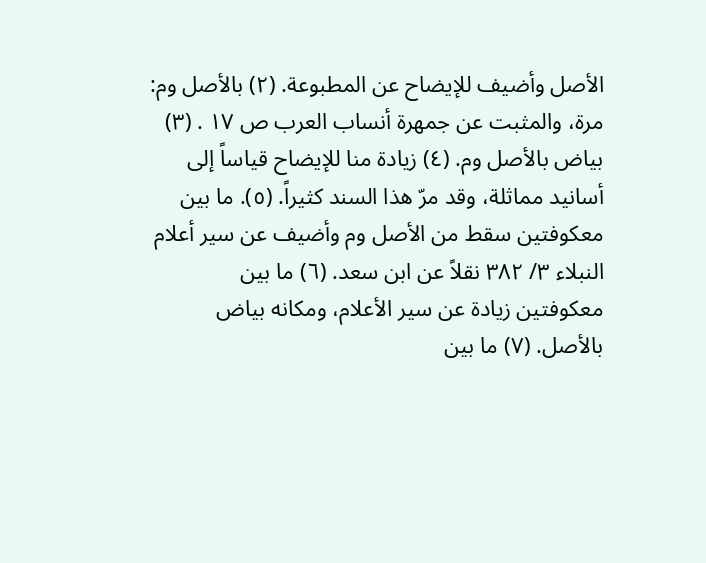الأصل وأضيف للإيضاح عن المطبوعة. (٢) بالأصل وم: مرة، والمثبت عن جمهرة أنساب العرب ص ١٧ . (٣) بياض بالأصل وم. (٤) زيادة منا للإيضاح قياساً إلى أسانيد مماثلة، وقد مرّ هذا السند كثيراً. (٥). ما بين معكوفتين سقط من الأصل وم وأضيف عن سير أعلام النبلاء ٣/ ٣٨٢ نقلاً عن ابن سعد. (٦) ما بين معكوفتين زيادة عن سير الأعلام، ومكانه بياض بالأصل. (٧) ما بين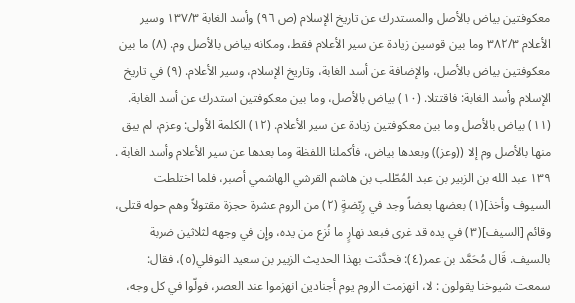معكوفتين بياض بالأصل والمستدرك عن تاريخ الإسلام (ص ٩٦) وأسد الغابة ١٣٧/٣ وسير الأعلام ٣٨٢/٣ وما بين قوسين زيادة عن سير الأعلام فقط، ومكانه بياض بالأصل وم. (٨) ما بين معكوفتين بياض بالأصل، والإضافة عن أسد الغابة، وتاريخ الإسلام، وسير الأعلام. (٩) في تاريخ الإسلام وأسد الغابة: فاقتتلا. (١٠) بياض بالأصل، وما بين معكوفتين استدرك عن أسد الغابة. (١١) بياض بالأصل وما بين معكوفتين زيادة عن سير الأعلام. (١٢) الكلمة الأولى: وعزم، لم يبق منها بالأصل وم إلا ((وعز)) وبعدها بياض، فأكملنا اللفظة وما بعدها عن سير الأعلام وأسد الغابة . ١٣٩ عبد الله بن الزبير بن عبد المُطّلب بن هاشم القرشي الهاشمي أصبر، فلما اختلطت السيوف وأخذ](١) بعضها بعضاً وجد في رِبّضةٍ (٢) من الروم عشرة حجزة مقتولاً وهم حوله قتلى، وقائم [السيف](٣) في يده قد غرى فبعد نهارٍ ما نُزع من يده، وإِن في وجهه لثلاثين ضربة بالسيف. قَال مُحَمَّد بن عمر(٤): فحدَّثت بهذا الحديث الزبير بن سعيد النوفلي(٥)، فقال: سمعت شيوخنا يقولون : لا، انهزمت الروم يوم أجنادين انهزموا عند العصر، فولّوا في كل وجه،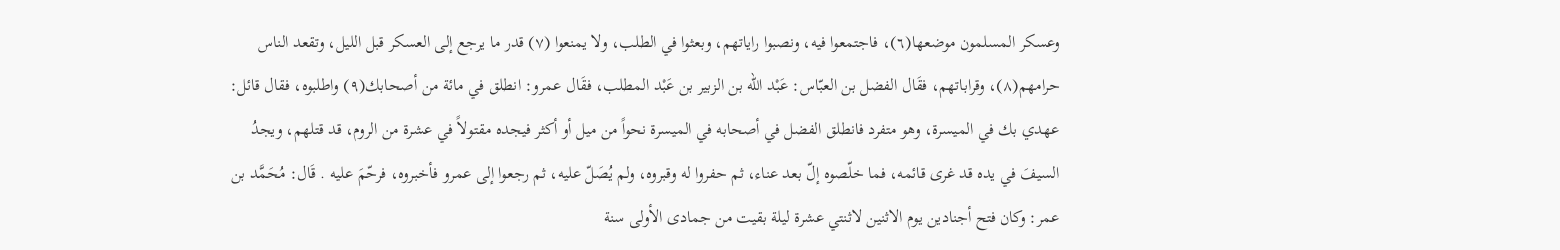وعسكر المسلمون موضعها(٦)، فاجتمعوا فيه، ونصبوا راياتهم، وبعثوا في الطلب، ولا يمنعوا (٧) قدر ما يرجع إلى العسكر قبل الليل، وتقعد الناس حرامهم(٨)، وقراباتهم، فقَال الفضل بن العبّاس: عَبْد اللّه بن الزبير بن عَبْد المطلب، فقَال عمرو: انطلق في مائة من أصحابك(٩) واطلبوه، فقال قائل: عهدي بك في الميسرة، وهو متفرد فانطلق الفضل في أصحابه في الميسرة نحواً من ميل أو أكثر فيجده مقتولاً في عشرة من الروم، قد قتلهم، ويجدُ السيفَ في يده قد غرى قائمه، فما خلّصوه إلّ بعد عناء، ثم حفروا له وقبروه، ولم يُصَلّ عليه، ثم رجعوا إلى عمرو فأخبروه، فرحّمَ عليه . قَال: مُحَمَّد بن عمر: وكان فتح أجنادين يوم الاثنين لاثنتي عشرة ليلة بقيت من جمادى الأولى سنة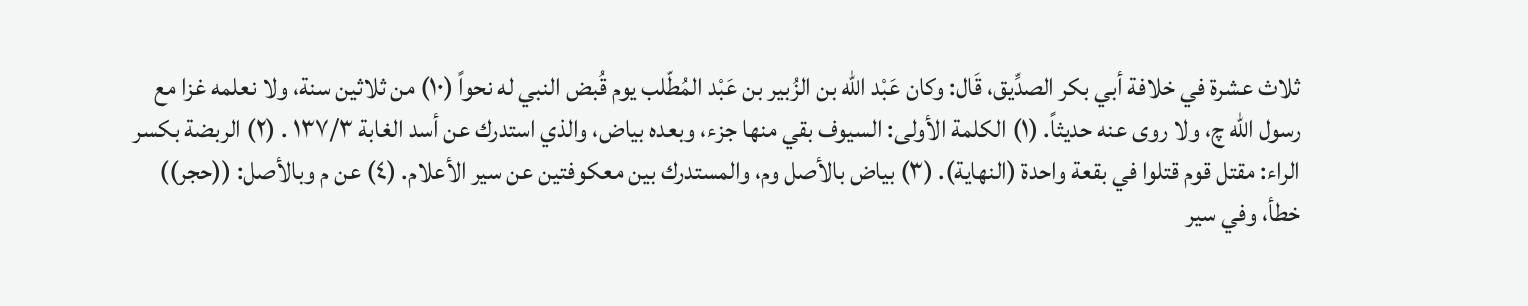ثلاث عشرة في خلافة أبي بكر الصدِّيق، قَال: وكان عَبْد اللّه بن الزُبير بن عَبْد المُطّلب يوم قُبض النبي له نحواً (١٠) من ثلاثين سنة، ولا نعلمه غزا مع رسول الله چ، ولا روى عنه حديثاً. (١) الكلمة الأولى: السيوف بقي منها جزء، وبعده بياض، والذي استدرك عن أسد الغابة ١٣٧/٣ . (٢) الربضة بكسر الراء: مقتل قوم قتلوا في بقعة واحدة (النهاية). (٣) بياض بالأصل وم، والمستدرك بين معكوفتين عن سير الأعلام. (٤) عن م وبالأصل: ((حجر)) خطأ، وفي سير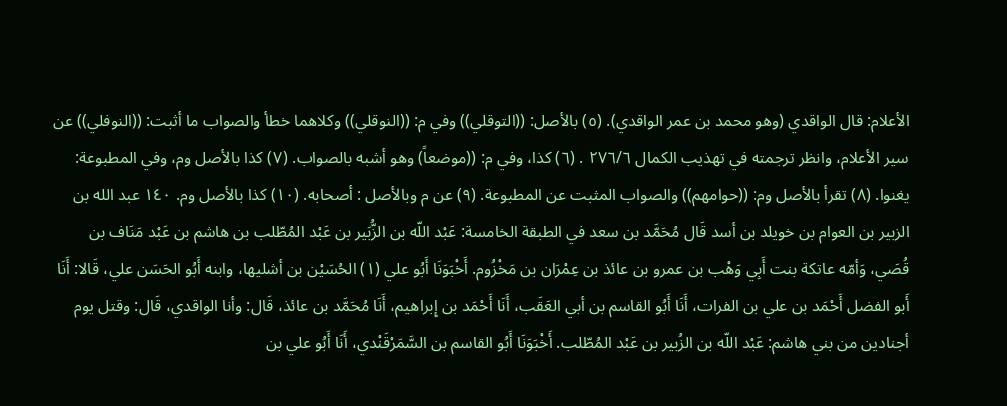الأعلام: قال الواقدي (وهو محمد بن عمر الواقدي). (٥) بالأصل: ((التوقلي)) وفي م: ((النوقلي)) وكلاهما خطأ والصواب ما أثبت: ((النوفلي)) عن سير الأعلام، وانظر ترجمته في تهذيب الكمال ٢٧٦/٦ . (٦) كذا، وفي م: ((موضعاً) وهو أشبه بالصواب. (٧) كذا بالأصل وم، وفي المطبوعة: يغنوا. (٨) تقرأ بالأصل وم: ((حوامهم)) والصواب المثبت عن المطبوعة. (٩) عن م وبالأصل : أصحابه. (١٠) كذا بالأصل وم. ١٤٠ عبد الله بن الزبير بن العوام بن خويلد بن أسد قَال مُحَمَّد بن سعد في الطبقة الخامسة: عَبْد اللّه بن الزُّبَير بن عَبْد المُطّلب بن هاشم بن عَبْد مَنَاف بن قُصَي، وَأمّه عاتكة بنت أَبِي وَهْب بن عمرو بن عائذ بن عِمْرَان بن مَخْزُوم. أَخْبَوَنَا أَبُو علي (١) الحُسَيْن بن أشليها، وابنه أَبُو الحَسَن علي، قَالا: أَنَا أَبو الفضل أَحْمَد بن علي بن الفرات، أَنَا أَبُو القاسم بن أبي العَقَب، أَنَا أَحْمَد بن إِبراهيم، أَنَا مُحَمَّد بن عائذ، قَال: وأنا الواقدي، قَال: وقتل يوم أجنادين من بني هاشم: عَبْد اللّه بن الزُبير بن عَبْد المُطّلب. أَخْبَوَنَا أَبُو القاسم بن السَّمَرْقَنْدي، أَنَا أَبُو علي بن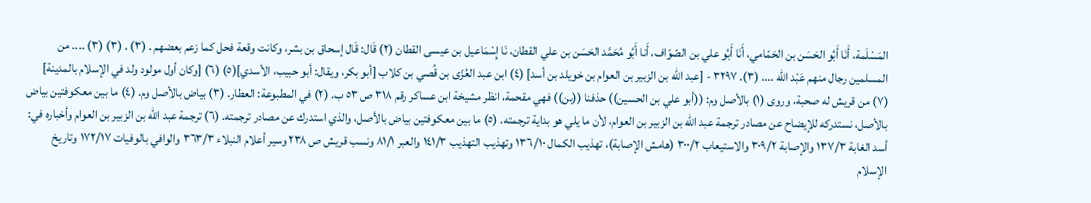المَسْلَمة، أَنَا أَبُو الحَسَن بن الحَمّامي، أَنَا أَبُو علي بن الصّوّاف، أَنا أَبُو مُحَمَّد الحَسَن بن علي القطان، نَا إِسْمَاعيل بن عيسى القطان (٢) قَال: قَال إسحاق بن بشر، وكانت وقعة فحل كما زعم بعضهم . (٣) . (٣) (٣) .... من المسلمين رجال منهم عَبْد اللّه .... (٣). ٣٢٩٧ - [عبد الله بن الزبير بن العوام بن خويلد بن أسد] (٤) ابن عبد العُزّی بن قُصي بن كلاب [أبو بكر، ويقال: أبو حبيب، الأسدي](٥) (٦) [وكان أول مولود ولد في الإسلام بالمدينة] (٧) من قريش له صحبة، وروى (١) بالأصل وم: ((أبو علي بن الحسين)) حذفنا ((بن)) فهي مقحمة، انظر مشيخة ابن عساكر رقم ٣١٨ ص ٥٣ ب. (٢) في المطبوعة: العطار. (٣) بياض بالأصل وم. (٤) ما بين معكوفتين بياض بالأصل، نستدركه للإيضاح عن مصادر ترجمة عبد الله بن الزبير بن العوام، لأن ما يلي هو بداية ترجمته. (٥) ما بين معكوفتين بياض بالأصل، والذي استدرك عن مصادر ترجمته. (٦) ترجمة عبد الله بن الزبير بن العوام وأخباره في: أسد الغابة ١٣٧/٣ والإصابة ٣٠٩/٢ والاستيعاب ٣٠٠/٢ (هامش الإصابة)، تهذيب الكمال ١٣٦/١٠ وتهذيب التهذيب ١٤١/٣ والعبر ٨١/١ ونسب قريش ص ٢٣٨ وسير أعلام النبلاء ٣٦٣/٣ والوافي بالوفيات ١٧٢/١٧ وتاريخ الإسلام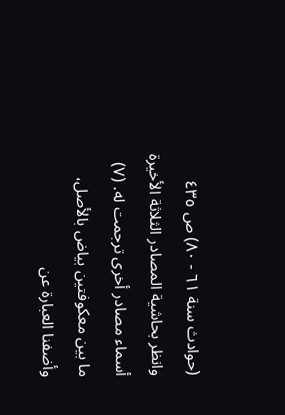(حوادث سنة ٦١ - ٨٠) ص ٤٣٥ وانظر بحاشية المصادر الثلاثة الأخيرة أسماء مصادر أخرى ترجمت له. (٧) ما بين معكوفتين بياض بالأصل، وأضفنا العبارة عن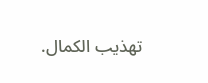تهذيب الكمال.